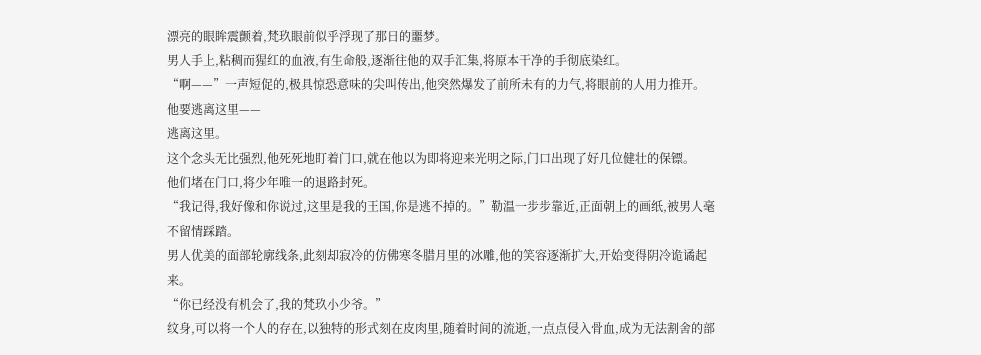漂亮的眼眸震颤着,梵玖眼前似乎浮现了那日的噩梦。
男人手上,粘稠而猩红的血液,有生命般,逐渐往他的双手汇集,将原本干净的手彻底染红。
“啊——”一声短促的,极具惊恐意味的尖叫传出,他突然爆发了前所未有的力气,将眼前的人用力推开。
他要逃离这里——
逃离这里。
这个念头无比强烈,他死死地盯着门口,就在他以为即将迎来光明之际,门口出现了好几位健壮的保镖。
他们堵在门口,将少年唯一的退路封死。
“我记得,我好像和你说过,这里是我的王国,你是逃不掉的。”勒温一步步靠近,正面朝上的画纸,被男人毫不留情踩踏。
男人优美的面部轮廓线条,此刻却寂冷的仿佛寒冬腊月里的冰雕,他的笑容逐渐扩大,开始变得阴冷诡谲起来。
“你已经没有机会了,我的梵玖小少爷。”
纹身,可以将一个人的存在,以独特的形式刻在皮肉里,随着时间的流逝,一点点侵入骨血,成为无法割舍的部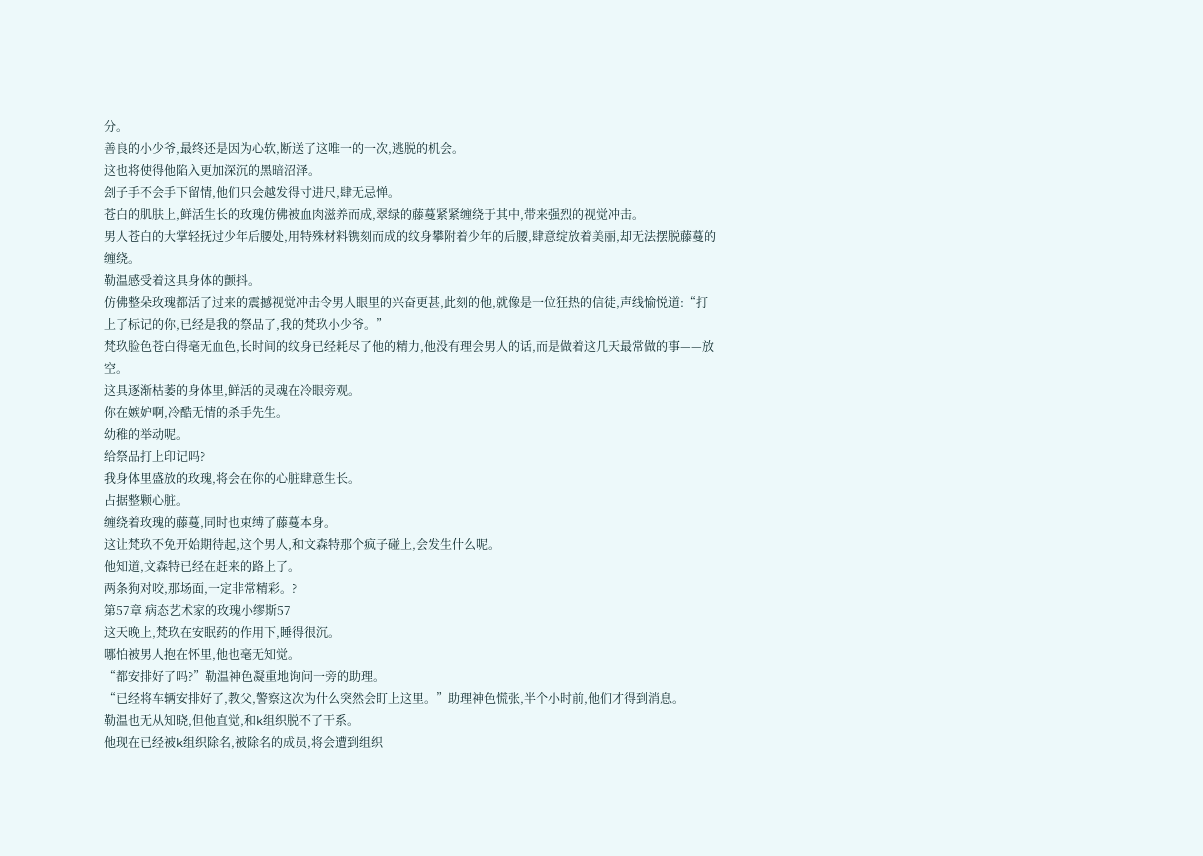分。
善良的小少爷,最终还是因为心软,断送了这唯一的一次,逃脱的机会。
这也将使得他陷入更加深沉的黑暗沼泽。
刽子手不会手下留情,他们只会越发得寸进尺,肆无忌惮。
苍白的肌肤上,鲜活生长的玫瑰仿佛被血肉滋养而成,翠绿的藤蔓紧紧缠绕于其中,带来强烈的视觉冲击。
男人苍白的大掌轻抚过少年后腰处,用特殊材料镌刻而成的纹身攀附着少年的后腰,肆意绽放着美丽,却无法摆脱藤蔓的缠绕。
勒温感受着这具身体的颤抖。
仿佛整朵玫瑰都活了过来的震撼视觉冲击令男人眼里的兴奋更甚,此刻的他,就像是一位狂热的信徒,声线愉悦道:“打上了标记的你,已经是我的祭品了,我的梵玖小少爷。”
梵玖脸色苍白得毫无血色,长时间的纹身已经耗尽了他的精力,他没有理会男人的话,而是做着这几天最常做的事——放空。
这具逐渐枯萎的身体里,鲜活的灵魂在冷眼旁观。
你在嫉妒啊,冷酷无情的杀手先生。
幼稚的举动呢。
给祭品打上印记吗?
我身体里盛放的玫瑰,将会在你的心脏肆意生长。
占据整颗心脏。
缠绕着玫瑰的藤蔓,同时也束缚了藤蔓本身。
这让梵玖不免开始期待起,这个男人,和文森特那个疯子碰上,会发生什么呢。
他知道,文森特已经在赶来的路上了。
两条狗对咬,那场面,一定非常精彩。?
第57章 病态艺术家的玫瑰小缪斯57
这天晚上,梵玖在安眠药的作用下,睡得很沉。
哪怕被男人抱在怀里,他也毫无知觉。
“都安排好了吗?”勒温神色凝重地询问一旁的助理。
“已经将车辆安排好了,教父,警察这次为什么突然会盯上这里。”助理神色慌张,半个小时前,他们才得到消息。
勒温也无从知晓,但他直觉,和k组织脱不了干系。
他现在已经被k组织除名,被除名的成员,将会遭到组织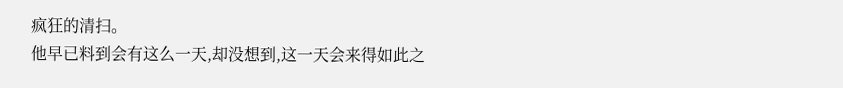疯狂的清扫。
他早已料到会有这么一天,却没想到,这一天会来得如此之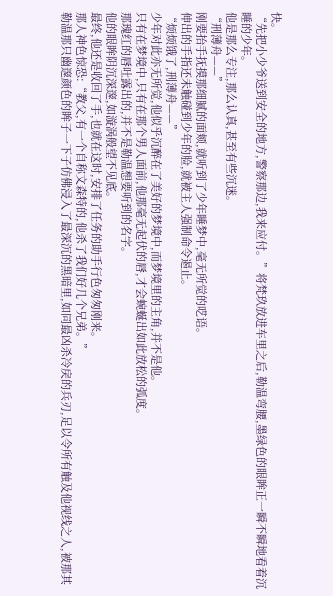快。
“先把小少爷送到安全的地方,警察那边,我来应付。”将梵玖放进车里之后,勒温弯腰,墨绿色的眼眸正一瞬不瞬地看着沉睡的少年。
他是那么专注,那么认真,甚至有些沉迷。
“刑薄舟——”
刚要抬手抚摸那细腻的面颊,就听到了少年睡梦中,毫无所觉的呓语。
伸出的手指还未触碰到少年的脸,就被主人强制命令遏止。
“烦烦饿了,刑薄舟——”
少年对此亦无所觉,他似乎沉醉在了美好的梦境中,而梦境里的主角,并不是他。
只有在梦境中,只有在那个男人面前,他那毫无起伏的唇,才会蜿蜒出如此放松的弧度。
那瑰红的唇吐露出的,并不是勒温想要听到的名字。
他的眼眸阴沉深邃,如漩涡般望不见底。
最终,他还是收回了手,也就在这时,安排了任务的助手行色匆匆刚来。
那人神色惊恐:“教父,有一个自称文森特的,他杀了我们好几个兄弟。”
勒温那只幽邃颜色的眸子一下子仿佛浸入了最深沉的黑暗里,如同最凶杀冷戾的兵刃,足以令所有触及他视线之人,被那其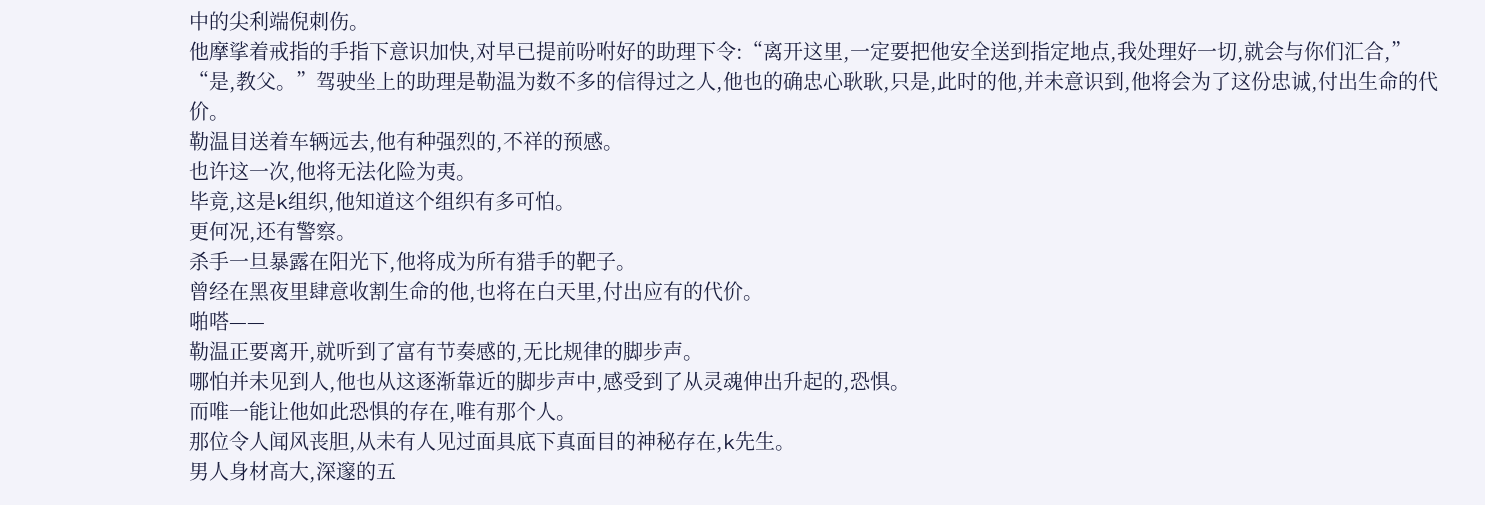中的尖利端倪刺伤。
他摩挲着戒指的手指下意识加快,对早已提前吩咐好的助理下令:“离开这里,一定要把他安全送到指定地点,我处理好一切,就会与你们汇合,”
“是,教父。”驾驶坐上的助理是勒温为数不多的信得过之人,他也的确忠心耿耿,只是,此时的他,并未意识到,他将会为了这份忠诚,付出生命的代价。
勒温目送着车辆远去,他有种强烈的,不祥的预感。
也许这一次,他将无法化险为夷。
毕竟,这是k组织,他知道这个组织有多可怕。
更何况,还有警察。
杀手一旦暴露在阳光下,他将成为所有猎手的靶子。
曾经在黑夜里肆意收割生命的他,也将在白天里,付出应有的代价。
啪嗒——
勒温正要离开,就听到了富有节奏感的,无比规律的脚步声。
哪怕并未见到人,他也从这逐渐靠近的脚步声中,感受到了从灵魂伸出升起的,恐惧。
而唯一能让他如此恐惧的存在,唯有那个人。
那位令人闻风丧胆,从未有人见过面具底下真面目的神秘存在,k先生。
男人身材高大,深邃的五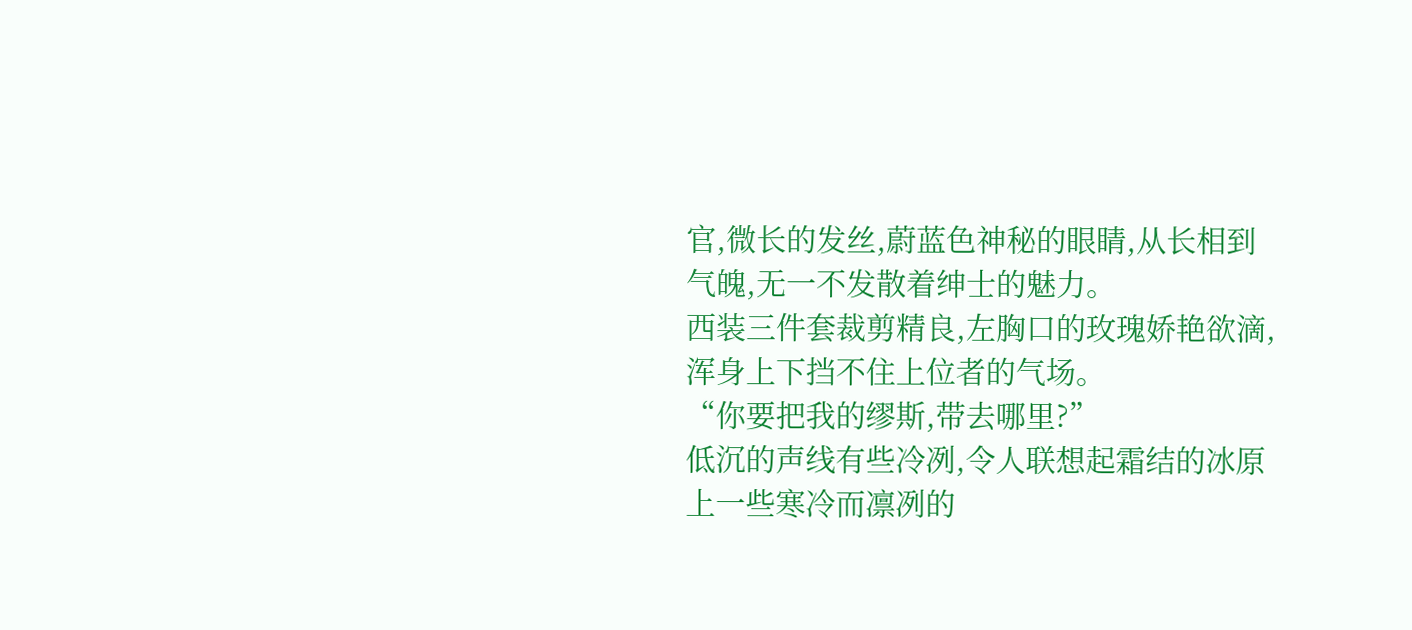官,微长的发丝,蔚蓝色神秘的眼睛,从长相到气魄,无一不发散着绅士的魅力。
西装三件套裁剪精良,左胸口的玫瑰娇艳欲滴,浑身上下挡不住上位者的气场。
“你要把我的缪斯,带去哪里?”
低沉的声线有些冷冽,令人联想起霜结的冰原上一些寒冷而凛冽的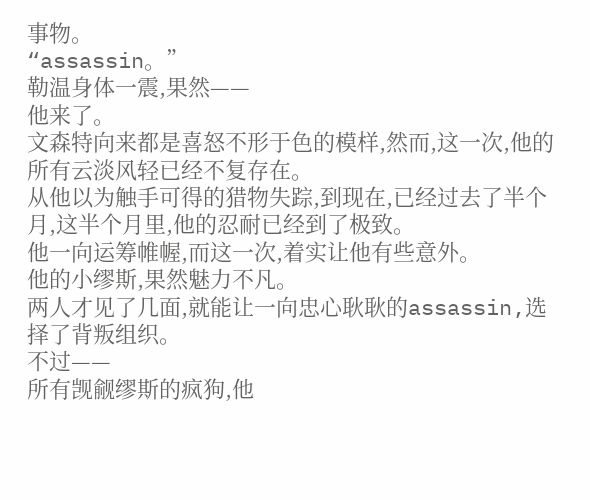事物。
“assassin。”
勒温身体一震,果然——
他来了。
文森特向来都是喜怒不形于色的模样,然而,这一次,他的所有云淡风轻已经不复存在。
从他以为触手可得的猎物失踪,到现在,已经过去了半个月,这半个月里,他的忍耐已经到了极致。
他一向运筹帷幄,而这一次,着实让他有些意外。
他的小缪斯,果然魅力不凡。
两人才见了几面,就能让一向忠心耿耿的assassin,选择了背叛组织。
不过——
所有觊觎缪斯的疯狗,他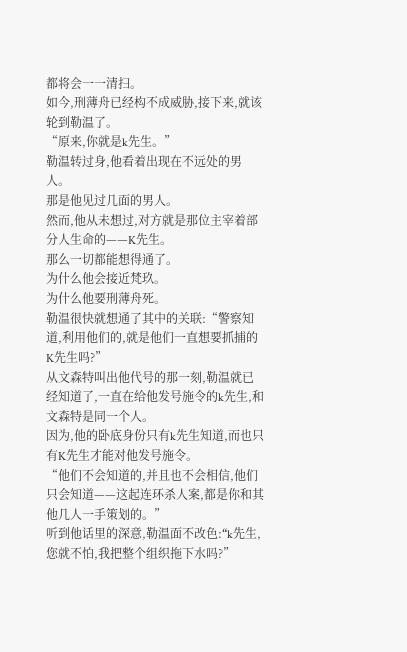都将会一一清扫。
如今,刑薄舟已经构不成威胁,接下来,就该轮到勒温了。
“原来,你就是k先生。”
勒温转过身,他看着出现在不远处的男人。
那是他见过几面的男人。
然而,他从未想过,对方就是那位主宰着部分人生命的——K先生。
那么一切都能想得通了。
为什么他会接近梵玖。
为什么他要刑薄舟死。
勒温很快就想通了其中的关联:“警察知道,利用他们的,就是他们一直想要抓捕的K先生吗?”
从文森特叫出他代号的那一刻,勒温就已经知道了,一直在给他发号施令的k先生,和文森特是同一个人。
因为,他的卧底身份只有k先生知道,而也只有K先生才能对他发号施令。
“他们不会知道的,并且也不会相信,他们只会知道——这起连环杀人案,都是你和其他几人一手策划的。”
听到他话里的深意,勒温面不改色:“k先生,您就不怕,我把整个组织拖下水吗?”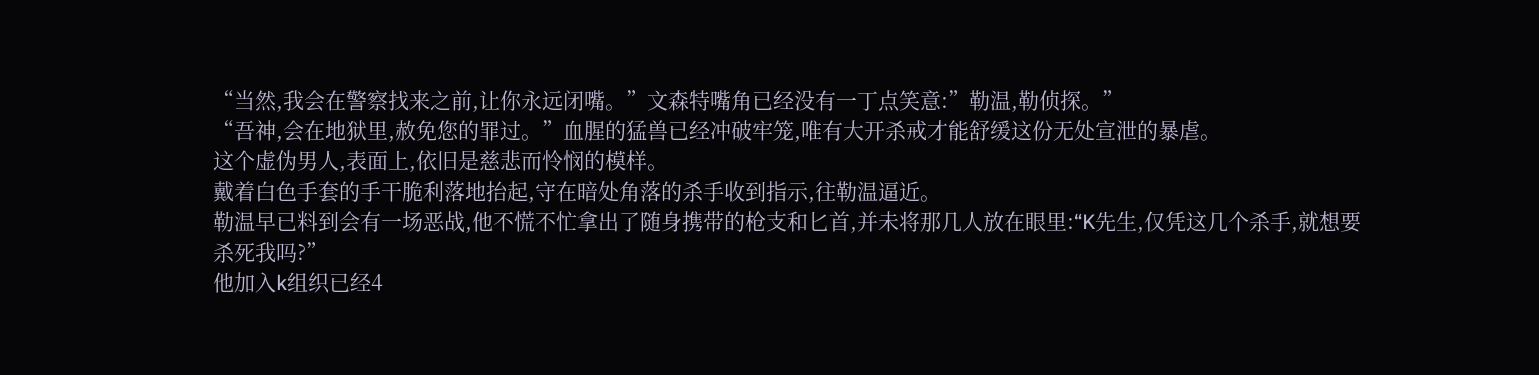“当然,我会在警察找来之前,让你永远闭嘴。”文森特嘴角已经没有一丁点笑意:”勒温,勒侦探。”
“吾神,会在地狱里,赦免您的罪过。”血腥的猛兽已经冲破牢笼,唯有大开杀戒才能舒缓这份无处宣泄的暴虐。
这个虚伪男人,表面上,依旧是慈悲而怜悯的模样。
戴着白色手套的手干脆利落地抬起,守在暗处角落的杀手收到指示,往勒温逼近。
勒温早已料到会有一场恶战,他不慌不忙拿出了随身携带的枪支和匕首,并未将那几人放在眼里:“K先生,仅凭这几个杀手,就想要杀死我吗?”
他加入k组织已经4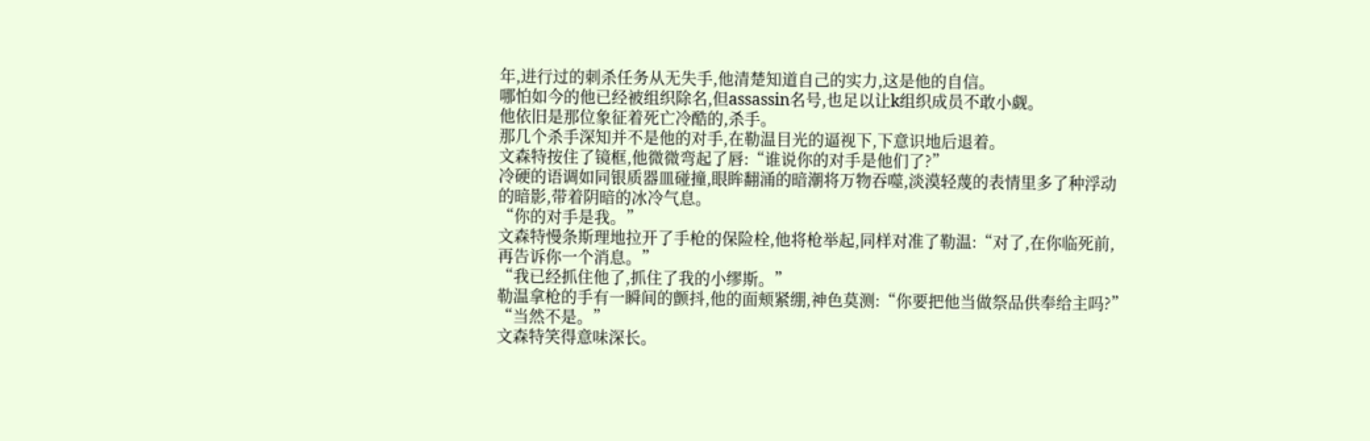年,进行过的刺杀任务从无失手,他清楚知道自己的实力,这是他的自信。
哪怕如今的他已经被组织除名,但assassin名号,也足以让k组织成员不敢小觑。
他依旧是那位象征着死亡冷酷的,杀手。
那几个杀手深知并不是他的对手,在勒温目光的逼视下,下意识地后退着。
文森特按住了镜框,他微微弯起了唇:“谁说你的对手是他们了?”
冷硬的语调如同银质器皿碰撞,眼眸翻涌的暗潮将万物吞噬,淡漠轻蔑的表情里多了种浮动的暗影,带着阴暗的冰冷气息。
“你的对手是我。”
文森特慢条斯理地拉开了手枪的保险栓,他将枪举起,同样对准了勒温:“对了,在你临死前,再告诉你一个消息。”
“我已经抓住他了,抓住了我的小缪斯。”
勒温拿枪的手有一瞬间的颤抖,他的面颊紧绷,神色莫测:“你要把他当做祭品供奉给主吗?”
“当然不是。”
文森特笑得意味深长。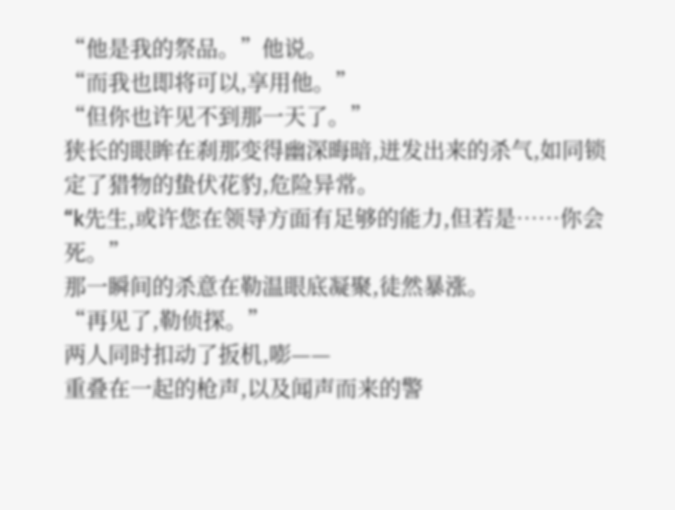“他是我的祭品。”他说。
“而我也即将可以,享用他。”
“但你也许见不到那一天了。”
狭长的眼眸在刹那变得幽深晦暗,迸发出来的杀气,如同锁定了猎物的蛰伏花豹,危险异常。
“k先生,或许您在领导方面有足够的能力,但若是……你会死。”
那一瞬间的杀意在勒温眼底凝聚,徒然暴涨。
“再见了,勒侦探。”
两人同时扣动了扳机,嘭——
重叠在一起的枪声,以及闻声而来的警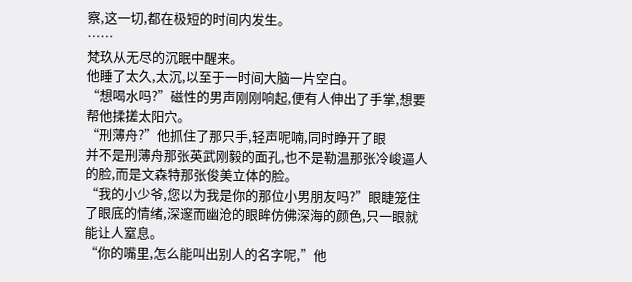察,这一切,都在极短的时间内发生。
……
梵玖从无尽的沉眠中醒来。
他睡了太久,太沉,以至于一时间大脑一片空白。
“想喝水吗?”磁性的男声刚刚响起,便有人伸出了手掌,想要帮他揉搓太阳穴。
“刑薄舟?”他抓住了那只手,轻声呢喃,同时睁开了眼
并不是刑薄舟那张英武刚毅的面孔,也不是勒温那张冷峻逼人的脸,而是文森特那张俊美立体的脸。
“我的小少爷,您以为我是你的那位小男朋友吗?”眼睫笼住了眼底的情绪,深邃而幽沧的眼眸仿佛深海的颜色,只一眼就能让人窒息。
“你的嘴里,怎么能叫出别人的名字呢,”他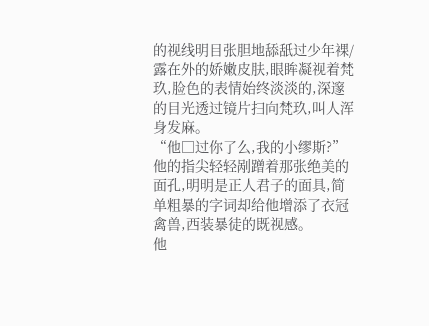的视线明目张胆地舔舐过少年裸/露在外的娇嫩皮肤,眼眸凝视着梵玖,脸色的表情始终淡淡的,深邃的目光透过镜片扫向梵玖,叫人浑身发麻。
“他□过你了么,我的小缪斯?”
他的指尖轻轻剐蹭着那张绝美的面孔,明明是正人君子的面具,简单粗暴的字词却给他增添了衣冠禽兽,西装暴徒的既视感。
他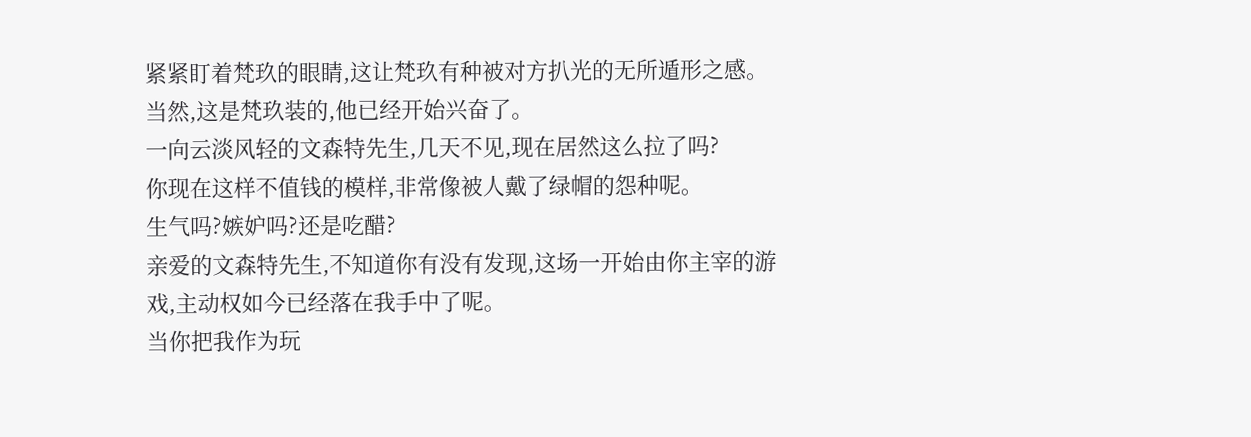紧紧盯着梵玖的眼睛,这让梵玖有种被对方扒光的无所遁形之感。
当然,这是梵玖装的,他已经开始兴奋了。
一向云淡风轻的文森特先生,几天不见,现在居然这么拉了吗?
你现在这样不值钱的模样,非常像被人戴了绿帽的怨种呢。
生气吗?嫉妒吗?还是吃醋?
亲爱的文森特先生,不知道你有没有发现,这场一开始由你主宰的游戏,主动权如今已经落在我手中了呢。
当你把我作为玩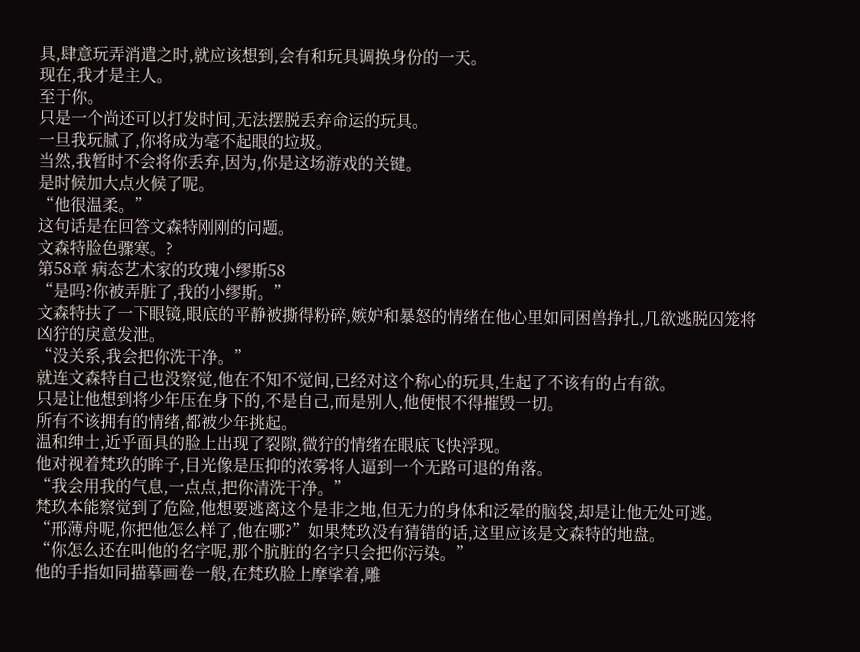具,肆意玩弄消遣之时,就应该想到,会有和玩具调换身份的一天。
现在,我才是主人。
至于你。
只是一个尚还可以打发时间,无法摆脱丢弃命运的玩具。
一旦我玩腻了,你将成为毫不起眼的垃圾。
当然,我暂时不会将你丢弃,因为,你是这场游戏的关键。
是时候加大点火候了呢。
“他很温柔。”
这句话是在回答文森特刚刚的问题。
文森特脸色骤寒。?
第58章 病态艺术家的玫瑰小缪斯58
“是吗?你被弄脏了,我的小缪斯。”
文森特扶了一下眼镜,眼底的平静被撕得粉碎,嫉妒和暴怒的情绪在他心里如同困兽挣扎,几欲逃脱囚笼将凶狞的戾意发泄。
“没关系,我会把你洗干净。”
就连文森特自己也没察觉,他在不知不觉间,已经对这个称心的玩具,生起了不该有的占有欲。
只是让他想到将少年压在身下的,不是自己,而是别人,他便恨不得摧毁一切。
所有不该拥有的情绪,都被少年挑起。
温和绅士,近乎面具的脸上出现了裂隙,微狞的情绪在眼底飞快浮现。
他对视着梵玖的眸子,目光像是压抑的浓雾将人逼到一个无路可退的角落。
“我会用我的气息,一点点,把你清洗干净。”
梵玖本能察觉到了危险,他想要逃离这个是非之地,但无力的身体和泛晕的脑袋,却是让他无处可逃。
“邢薄舟呢,你把他怎么样了,他在哪?”如果梵玖没有猜错的话,这里应该是文森特的地盘。
“你怎么还在叫他的名字呢,那个肮脏的名字只会把你污染。”
他的手指如同描摹画卷一般,在梵玖脸上摩挲着,雕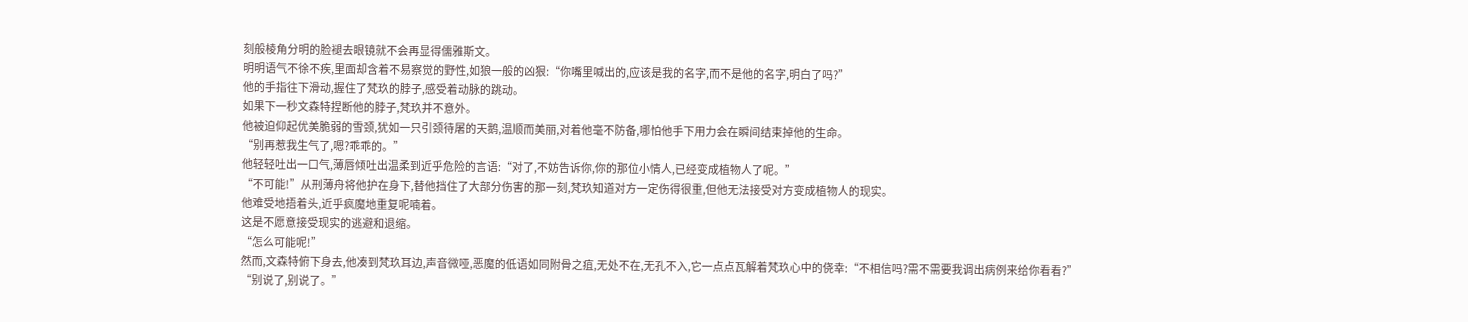刻般棱角分明的脸褪去眼镜就不会再显得儒雅斯文。
明明语气不徐不疾,里面却含着不易察觉的野性,如狼一般的凶狠:“你嘴里喊出的,应该是我的名字,而不是他的名字,明白了吗?”
他的手指往下滑动,握住了梵玖的脖子,感受着动脉的跳动。
如果下一秒文森特捏断他的脖子,梵玖并不意外。
他被迫仰起优美脆弱的雪颈,犹如一只引颈待屠的天鹅,温顺而美丽,对着他毫不防备,哪怕他手下用力会在瞬间结束掉他的生命。
“别再惹我生气了,嗯?乖乖的。”
他轻轻吐出一口气,薄唇倾吐出温柔到近乎危险的言语:“对了,不妨告诉你,你的那位小情人,已经变成植物人了呢。”
“不可能!”从刑薄舟将他护在身下,替他挡住了大部分伤害的那一刻,梵玖知道对方一定伤得很重,但他无法接受对方变成植物人的现实。
他难受地捂着头,近乎疯魔地重复呢喃着。
这是不愿意接受现实的逃避和退缩。
“怎么可能呢!”
然而,文森特俯下身去,他凑到梵玖耳边,声音微哑,恶魔的低语如同附骨之疽,无处不在,无孔不入,它一点点瓦解着梵玖心中的侥幸:“不相信吗?需不需要我调出病例来给你看看?”
“别说了,别说了。”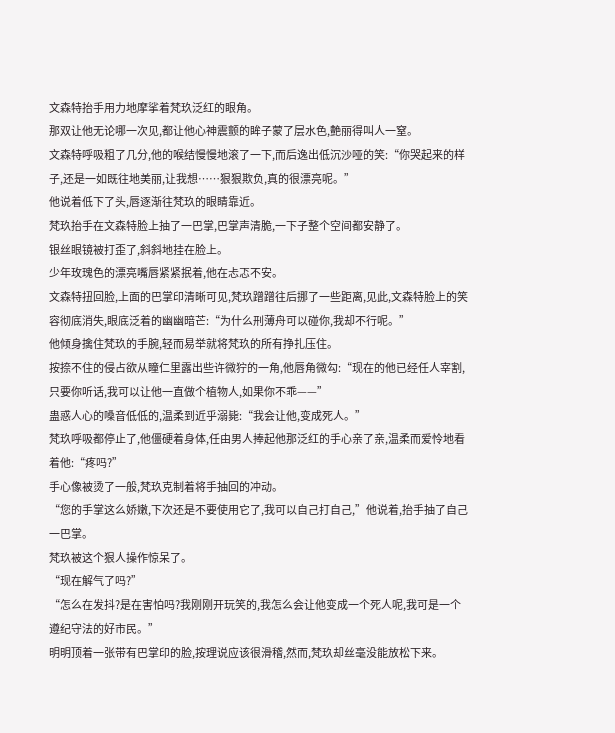文森特抬手用力地摩挲着梵玖泛红的眼角。
那双让他无论哪一次见,都让他心神震颤的眸子蒙了层水色,艶丽得叫人一窒。
文森特呼吸粗了几分,他的喉结慢慢地滚了一下,而后逸出低沉沙哑的笑:“你哭起来的样子,还是一如既往地美丽,让我想……狠狠欺负,真的很漂亮呢。”
他说着低下了头,唇逐渐往梵玖的眼睛靠近。
梵玖抬手在文森特脸上抽了一巴掌,巴掌声清脆,一下子整个空间都安静了。
银丝眼镜被打歪了,斜斜地挂在脸上。
少年玫瑰色的漂亮嘴唇紧紧抿着,他在忐忑不安。
文森特扭回脸,上面的巴掌印清晰可见,梵玖蹭蹭往后挪了一些距离,见此,文森特脸上的笑容彻底消失,眼底泛着的幽幽暗芒:“为什么刑薄舟可以碰你,我却不行呢。”
他倾身擒住梵玖的手腕,轻而易举就将梵玖的所有挣扎压住。
按捺不住的侵占欲从瞳仁里露出些许微狞的一角,他唇角微勾:“现在的他已经任人宰割,只要你听话,我可以让他一直做个植物人,如果你不乖——”
蛊惑人心的嗓音低低的,温柔到近乎溺毙:“我会让他,变成死人。”
梵玖呼吸都停止了,他僵硬着身体,任由男人捧起他那泛红的手心亲了亲,温柔而爱怜地看着他:“疼吗?”
手心像被烫了一般,梵玖克制着将手抽回的冲动。
“您的手掌这么娇嫩,下次还是不要使用它了,我可以自己打自己,”他说着,抬手抽了自己一巴掌。
梵玖被这个狠人操作惊呆了。
“现在解气了吗?”
“怎么在发抖?是在害怕吗?我刚刚开玩笑的,我怎么会让他变成一个死人呢,我可是一个遵纪守法的好市民。”
明明顶着一张带有巴掌印的脸,按理说应该很滑稽,然而,梵玖却丝毫没能放松下来。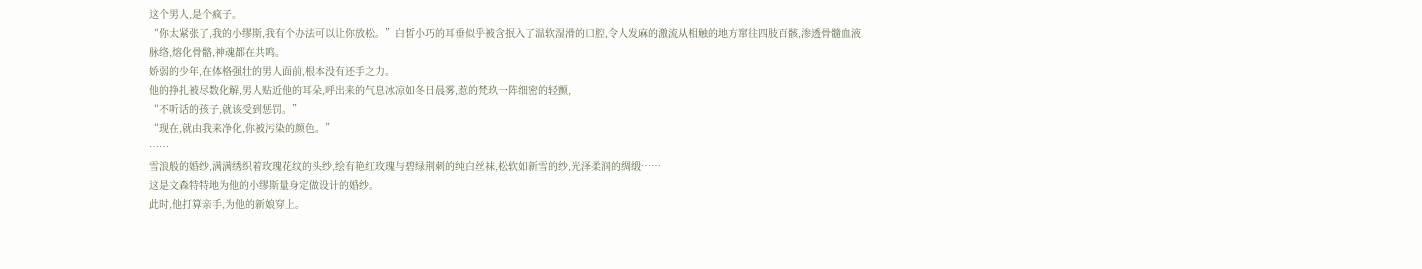这个男人,是个疯子。
“你太紧张了,我的小缪斯,我有个办法可以让你放松。”白皙小巧的耳垂似乎被含抿入了温软湿滑的口腔,令人发麻的激流从相触的地方窜往四肢百骸,渗透骨髓血液脉络,熔化骨骼,神魂都在共鸣。
娇弱的少年,在体格强壮的男人面前,根本没有还手之力。
他的挣扎被尽数化解,男人贴近他的耳朵,呼出来的气息冰凉如冬日晨雾,惹的梵玖一阵细密的轻颤,
“不听话的孩子,就该受到惩罚。”
“现在,就由我来净化,你被污染的颜色。”
……
雪浪般的婚纱,满满绣织着玫瑰花纹的头纱,绘有艳红玫瑰与碧绿荆刺的纯白丝袜,松软如新雪的纱,光泽柔润的绸缎……
这是文森特特地为他的小缪斯量身定做设计的婚纱。
此时,他打算亲手,为他的新娘穿上。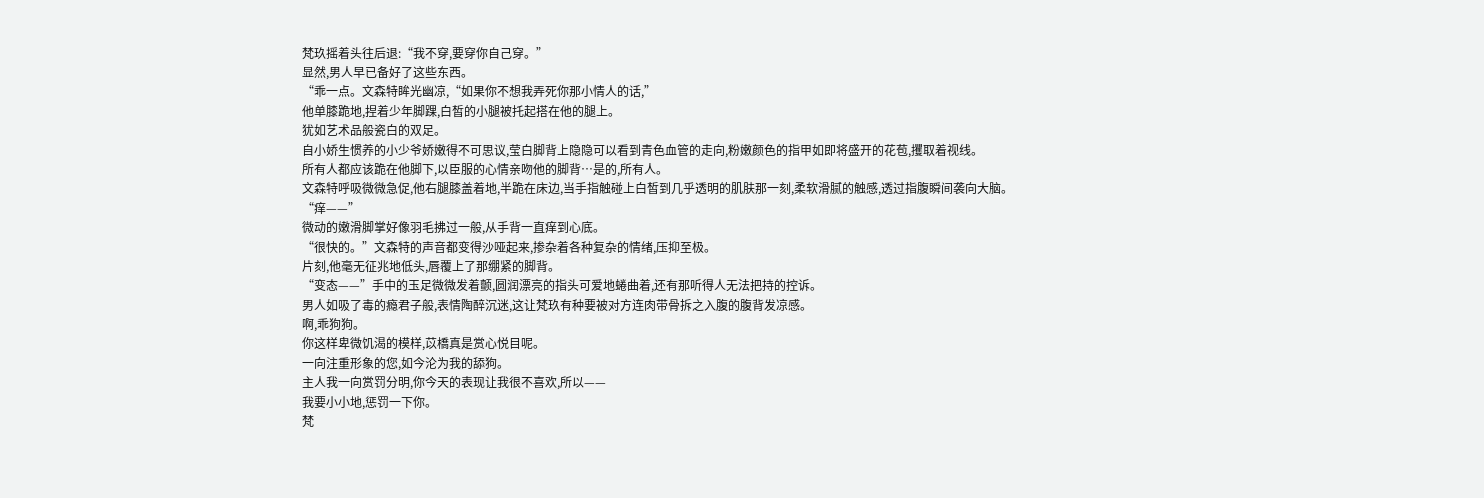梵玖摇着头往后退:“我不穿,要穿你自己穿。”
显然,男人早已备好了这些东西。
“乖一点。文森特眸光幽凉,“如果你不想我弄死你那小情人的话,”
他单膝跪地,捏着少年脚踝,白皙的小腿被托起搭在他的腿上。
犹如艺术品般瓷白的双足。
自小娇生惯养的小少爷娇嫩得不可思议,莹白脚背上隐隐可以看到青色血管的走向,粉嫩颜色的指甲如即将盛开的花苞,攫取着视线。
所有人都应该跪在他脚下,以臣服的心情亲吻他的脚背…是的,所有人。
文森特呼吸微微急促,他右腿膝盖着地,半跪在床边,当手指触碰上白皙到几乎透明的肌肤那一刻,柔软滑腻的触感,透过指腹瞬间袭向大脑。
“痒——”
微动的嫩滑脚掌好像羽毛拂过一般,从手背一直痒到心底。
“很快的。”文森特的声音都变得沙哑起来,掺杂着各种复杂的情绪,压抑至极。
片刻,他毫无征兆地低头,唇覆上了那绷紧的脚背。
“变态——”手中的玉足微微发着颤,圆润漂亮的指头可爱地蜷曲着,还有那听得人无法把持的控诉。
男人如吸了毒的瘾君子般,表情陶醉沉迷,这让梵玖有种要被对方连肉带骨拆之入腹的腹背发凉感。
啊,乖狗狗。
你这样卑微饥渴的模样,苡橋真是赏心悦目呢。
一向注重形象的您,如今沦为我的舔狗。
主人我一向赏罚分明,你今天的表现让我很不喜欢,所以——
我要小小地,惩罚一下你。
梵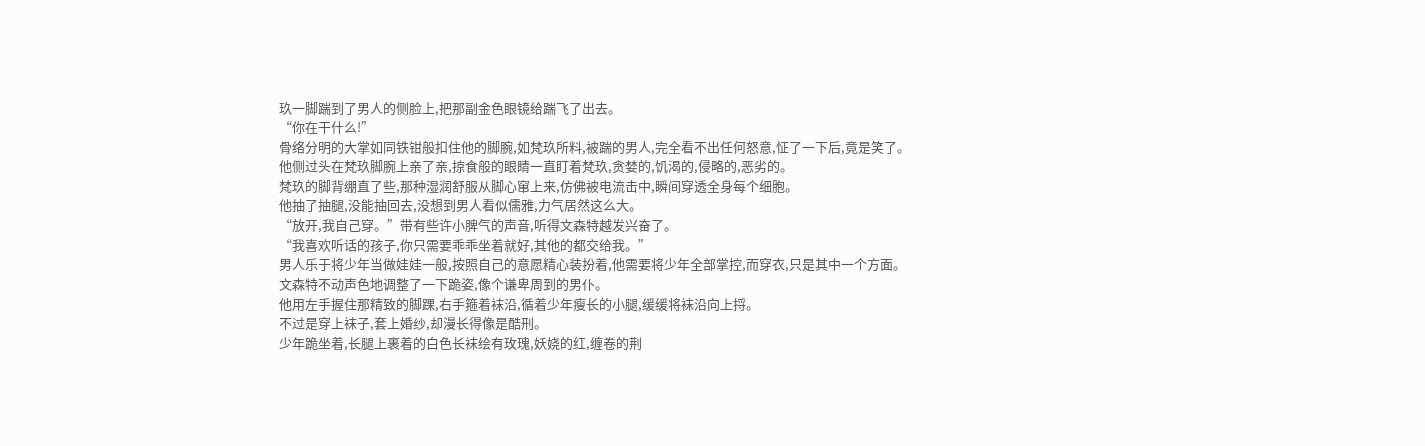玖一脚踹到了男人的侧脸上,把那副金色眼镜给踹飞了出去。
“你在干什么!”
骨络分明的大掌如同铁钳般扣住他的脚腕,如梵玖所料,被踹的男人,完全看不出任何怒意,怔了一下后,竟是笑了。
他侧过头在梵玖脚腕上亲了亲,掠食般的眼睛一直盯着梵玖,贪婪的,饥渴的,侵略的,恶劣的。
梵玖的脚背绷直了些,那种湿润舒服从脚心窜上来,仿佛被电流击中,瞬间穿透全身每个细胞。
他抽了抽腿,没能抽回去,没想到男人看似儒雅,力气居然这么大。
“放开,我自己穿。”带有些许小脾气的声音,听得文森特越发兴奋了。
“我喜欢听话的孩子,你只需要乖乖坐着就好,其他的都交给我。”
男人乐于将少年当做娃娃一般,按照自己的意愿精心装扮着,他需要将少年全部掌控,而穿衣,只是其中一个方面。
文森特不动声色地调整了一下跪姿,像个谦卑周到的男仆。
他用左手握住那精致的脚踝,右手箍着袜沿,循着少年瘦长的小腿,缓缓将袜沿向上捋。
不过是穿上袜子,套上婚纱,却漫长得像是酷刑。
少年跪坐着,长腿上裹着的白色长袜绘有玫瑰,妖娆的红,缠卷的荆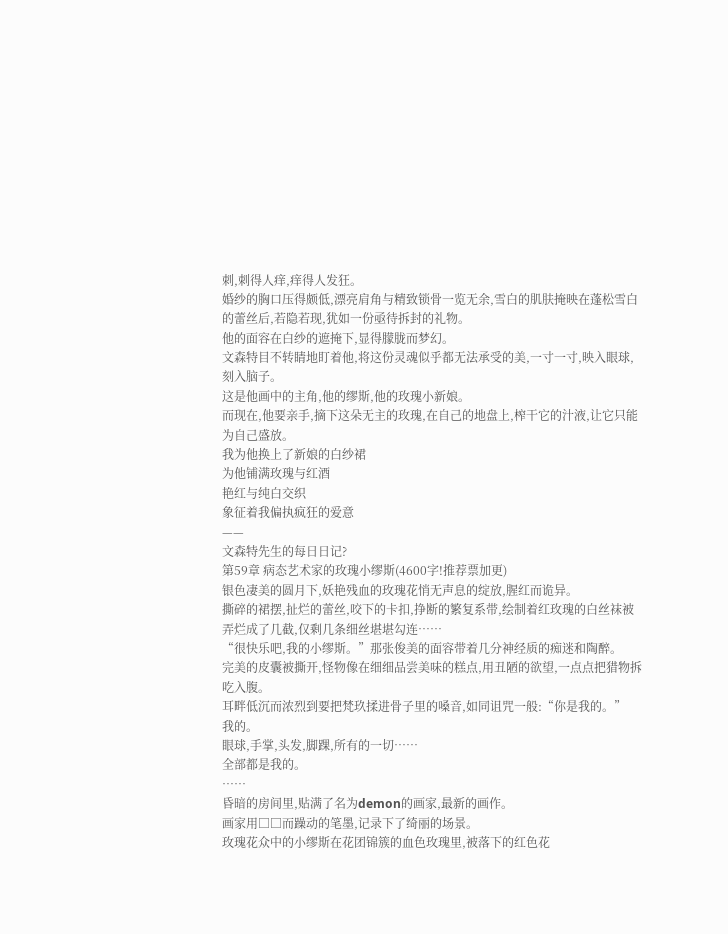刺,刺得人痒,痒得人发狂。
婚纱的胸口压得颇低,漂亮肩角与精致锁骨一览无余,雪白的肌肤掩映在蓬松雪白的蕾丝后,若隐若现,犹如一份亟待拆封的礼物。
他的面容在白纱的遮掩下,显得朦胧而梦幻。
文森特目不转睛地盯着他,将这份灵魂似乎都无法承受的美,一寸一寸,映入眼球,刻入脑子。
这是他画中的主角,他的缪斯,他的玫瑰小新娘。
而现在,他要亲手,摘下这朵无主的玫瑰,在自己的地盘上,榨干它的汁液,让它只能为自己盛放。
我为他换上了新娘的白纱裙
为他铺满玫瑰与红酒
艳红与纯白交织
象征着我偏执疯狂的爱意
——
文森特先生的每日日记?
第59章 病态艺术家的玫瑰小缪斯(4600字!推荐票加更)
银色凄美的圆月下,妖艳残血的玫瑰花悄无声息的绽放,腥红而诡异。
撕碎的裙摆,扯烂的蕾丝,咬下的卡扣,挣断的繁复系带,绘制着红玫瑰的白丝袜被弄烂成了几截,仅剩几条细丝堪堪勾连……
“很快乐吧,我的小缪斯。”那张俊美的面容带着几分神经质的痴迷和陶醉。
完美的皮囊被撕开,怪物像在细细品尝美味的糕点,用丑陋的欲望,一点点把猎物拆吃入腹。
耳畔低沉而浓烈到要把梵玖揉进骨子里的嗓音,如同诅咒一般:“你是我的。”
我的。
眼球,手掌,头发,脚踝,所有的一切……
全部都是我的。
……
昏暗的房间里,贴满了名为demon的画家,最新的画作。
画家用□□而躁动的笔墨,记录下了绮丽的场景。
玫瑰花众中的小缪斯在花团锦簇的血色玫瑰里,被落下的红色花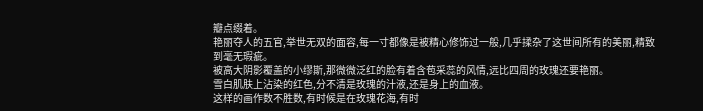瓣点缀着。
艳丽夺人的五官,举世无双的面容,每一寸都像是被精心修饰过一般,几乎揉杂了这世间所有的美丽,精致到毫无瑕疵。
被高大阴影覆盖的小缪斯,那微微泛红的脸有着含苞采蕊的风情,远比四周的玫瑰还要艳丽。
雪白肌肤上沾染的红色,分不清是玫瑰的汁液,还是身上的血液。
这样的画作数不胜数,有时候是在玫瑰花海,有时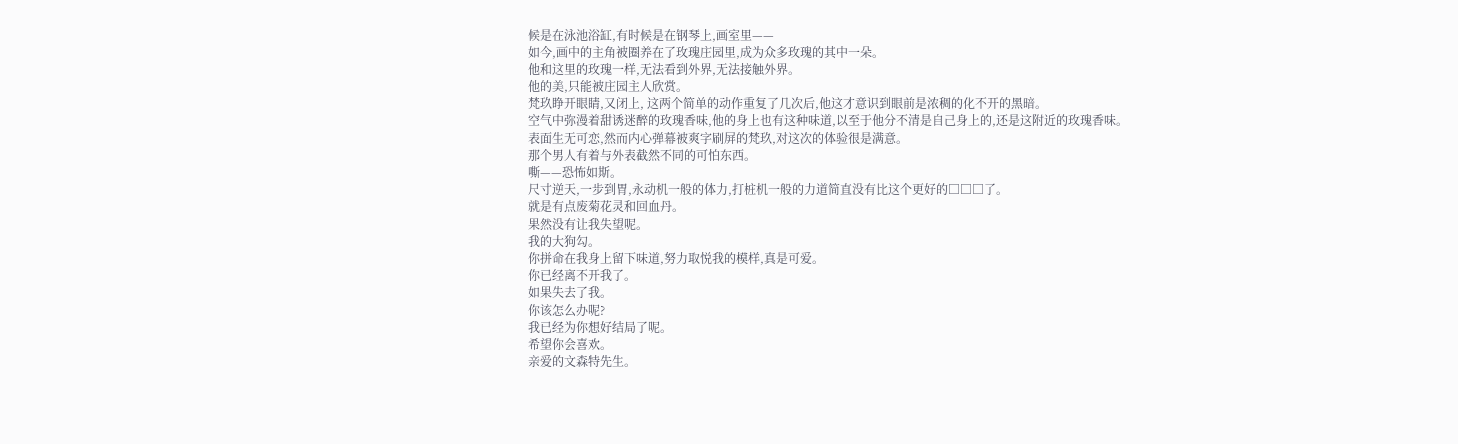候是在泳池浴缸,有时候是在钢琴上,画室里——
如今,画中的主角被圈养在了玫瑰庄园里,成为众多玫瑰的其中一朵。
他和这里的玫瑰一样,无法看到外界,无法接触外界。
他的美,只能被庄园主人欣赏。
梵玖睁开眼睛,又闭上, 这两个简单的动作重复了几次后,他这才意识到眼前是浓稠的化不开的黑暗。
空气中弥漫着甜诱迷醉的玫瑰香味,他的身上也有这种味道,以至于他分不清是自己身上的,还是这附近的玫瑰香味。
表面生无可恋,然而内心弹幕被爽字刷屏的梵玖,对这次的体验很是满意。
那个男人有着与外表截然不同的可怕东西。
嘶——恐怖如斯。
尺寸逆天,一步到胃,永动机一般的体力,打桩机一般的力道简直没有比这个更好的□□□了。
就是有点废菊花灵和回血丹。
果然没有让我失望呢。
我的大狗勾。
你拼命在我身上留下味道,努力取悦我的模样,真是可爱。
你已经离不开我了。
如果失去了我。
你该怎么办呢?
我已经为你想好结局了呢。
希望你会喜欢。
亲爱的文森特先生。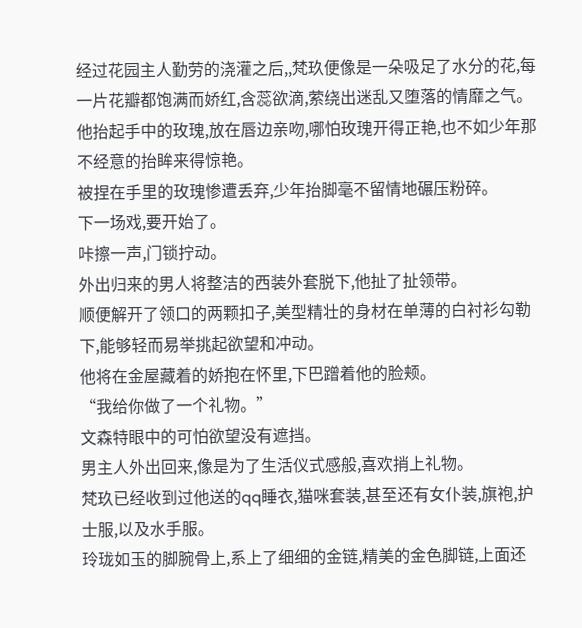经过花园主人勤劳的浇灌之后,,梵玖便像是一朵吸足了水分的花,每一片花瓣都饱满而娇红,含蕊欲滴,萦绕出迷乱又堕落的情靡之气。
他抬起手中的玫瑰,放在唇边亲吻,哪怕玫瑰开得正艳,也不如少年那不经意的抬眸来得惊艳。
被捏在手里的玫瑰惨遭丢弃,少年抬脚毫不留情地碾压粉碎。
下一场戏,要开始了。
咔擦一声,门锁拧动。
外出归来的男人将整洁的西装外套脱下,他扯了扯领带。
顺便解开了领口的两颗扣子,美型精壮的身材在单薄的白衬衫勾勒下,能够轻而易举挑起欲望和冲动。
他将在金屋藏着的娇抱在怀里,下巴蹭着他的脸颊。
“我给你做了一个礼物。”
文森特眼中的可怕欲望没有遮挡。
男主人外出回来,像是为了生活仪式感般,喜欢捎上礼物。
梵玖已经收到过他送的qq睡衣,猫咪套装,甚至还有女仆装,旗袍,护士服,以及水手服。
玲珑如玉的脚腕骨上,系上了细细的金链,精美的金色脚链,上面还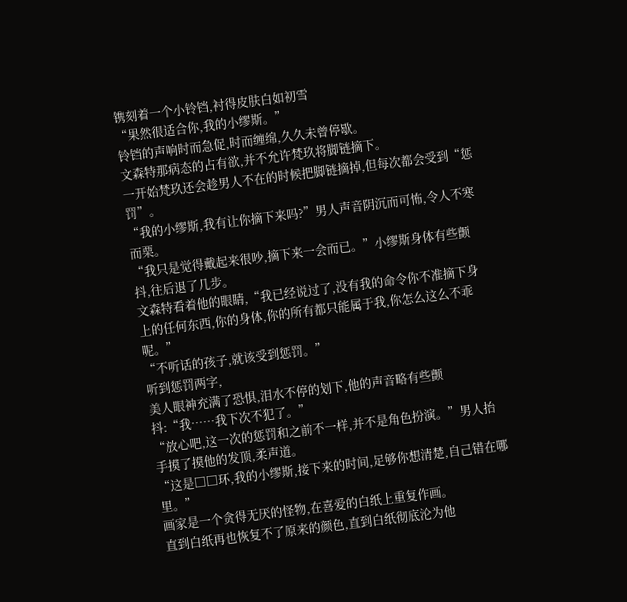镌刻着一个小铃铛,衬得皮肤白如初雪
“果然很适合你,我的小缪斯。”
铃铛的声响时而急促,时而缠绵,久久未曾停歇。
文森特那病态的占有欲,并不允许梵玖将脚链摘下。
一开始梵玖还会趁男人不在的时候把脚链摘掉,但每次都会受到“惩罚”。
“我的小缪斯,我有让你摘下来吗?”男人声音阴沉而可怖,令人不寒而栗。
“我只是觉得戴起来很吵,摘下来一会而已。”小缪斯身体有些颤抖,往后退了几步。
文森特看着他的眼睛,“我已经说过了,没有我的命令你不准摘下身上的任何东西,你的身体,你的所有都只能属于我,你怎么这么不乖呢。”
“不听话的孩子,就该受到惩罚。”
听到惩罚两字,
美人眼神充满了恐惧,泪水不停的划下,他的声音略有些颤抖:“我……我下次不犯了。”
“放心吧,这一次的惩罚和之前不一样,并不是角色扮演。”男人抬手摸了摸他的发顶,柔声道。
“这是□□环,我的小缪斯,接下来的时间,足够你想清楚,自己错在哪里。”
画家是一个贪得无厌的怪物,在喜爱的白纸上重复作画。
直到白纸再也恢复不了原来的颜色,直到白纸彻底沦为他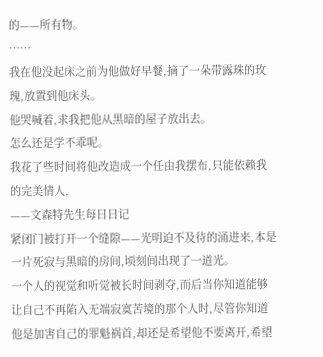的——所有物。
……
我在他没起床之前为他做好早餐,摘了一朵带露珠的玫瑰,放置到他床头。
他哭喊着,求我把他从黑暗的屋子放出去。
怎么还是学不乖呢。
我花了些时间将他改造成一个任由我摆布,只能依赖我的完美情人,
——文森特先生每日日记
紧闭门被打开一个缝隙——光明迫不及待的涌进来,本是一片死寂与黑暗的房间,顷刻间出现了一道光。
一个人的视觉和听觉被长时间剥夺,而后当你知道能够让自己不再陷入无端寂寞苦境的那个人时,尽管你知道他是加害自己的罪魁祸首,却还是希望他不要离开,希望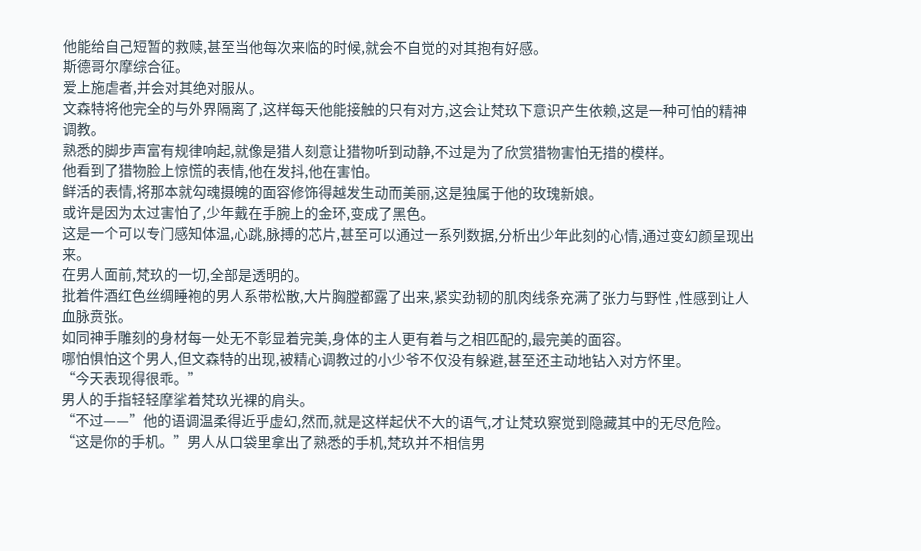他能给自己短暂的救赎,甚至当他每次来临的时候,就会不自觉的对其抱有好感。
斯德哥尔摩综合征。
爱上施虐者,并会对其绝对服从。
文森特将他完全的与外界隔离了,这样每天他能接触的只有对方,这会让梵玖下意识产生依赖,这是一种可怕的精神调教。
熟悉的脚步声富有规律响起,就像是猎人刻意让猎物听到动静,不过是为了欣赏猎物害怕无措的模样。
他看到了猎物脸上惊慌的表情,他在发抖,他在害怕。
鲜活的表情,将那本就勾魂摄魄的面容修饰得越发生动而美丽,这是独属于他的玫瑰新娘。
或许是因为太过害怕了,少年戴在手腕上的金环,变成了黑色。
这是一个可以专门感知体温,心跳,脉搏的芯片,甚至可以通过一系列数据,分析出少年此刻的心情,通过变幻颜呈现出来。
在男人面前,梵玖的一切,全部是透明的。
批着件酒红色丝绸睡袍的男人系带松散,大片胸膛都露了出来,紧实劲韧的肌肉线条充满了张力与野性 ,性感到让人血脉贲张。
如同神手雕刻的身材每一处无不彰显着完美,身体的主人更有着与之相匹配的,最完美的面容。
哪怕惧怕这个男人,但文森特的出现,被精心调教过的小少爷不仅没有躲避,甚至还主动地钻入对方怀里。
“今天表现得很乖。”
男人的手指轻轻摩挲着梵玖光裸的肩头。
“不过——”他的语调温柔得近乎虚幻,然而,就是这样起伏不大的语气,才让梵玖察觉到隐藏其中的无尽危险。
“这是你的手机。”男人从口袋里拿出了熟悉的手机,梵玖并不相信男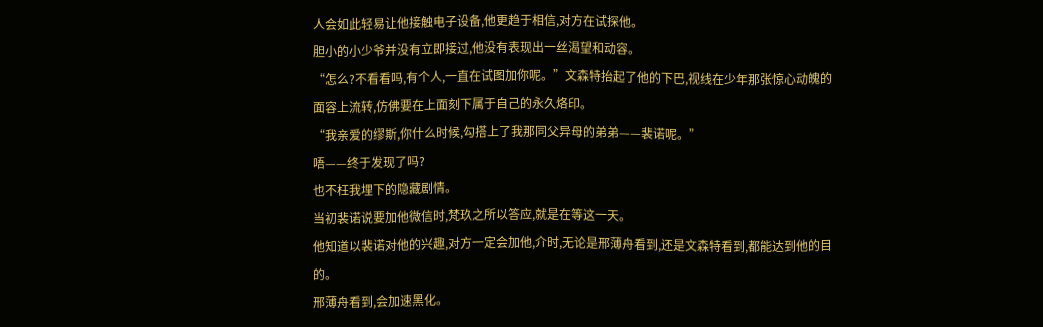人会如此轻易让他接触电子设备,他更趋于相信,对方在试探他。
胆小的小少爷并没有立即接过,他没有表现出一丝渴望和动容。
“怎么?不看看吗,有个人,一直在试图加你呢。”文森特抬起了他的下巴,视线在少年那张惊心动魄的面容上流转,仿佛要在上面刻下属于自己的永久烙印。
“我亲爱的缪斯,你什么时候,勾搭上了我那同父异母的弟弟——裴诺呢。”
唔——终于发现了吗?
也不枉我埋下的隐藏剧情。
当初裴诺说要加他微信时,梵玖之所以答应,就是在等这一天。
他知道以裴诺对他的兴趣,对方一定会加他,介时,无论是邢薄舟看到,还是文森特看到,都能达到他的目的。
邢薄舟看到,会加速黑化。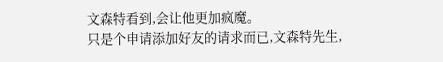文森特看到,会让他更加疯魔。
只是个申请添加好友的请求而已,文森特先生,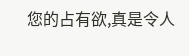您的占有欲,真是令人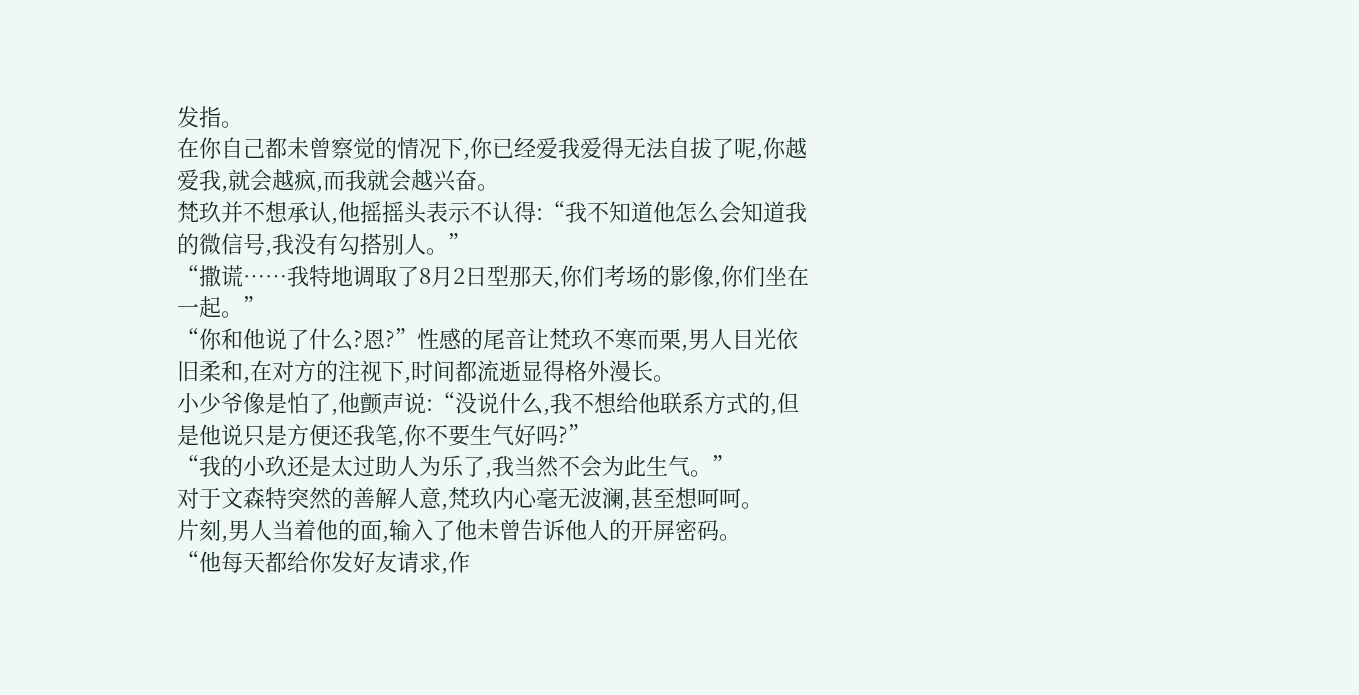发指。
在你自己都未曾察觉的情况下,你已经爱我爱得无法自拔了呢,你越爱我,就会越疯,而我就会越兴奋。
梵玖并不想承认,他摇摇头表示不认得:“我不知道他怎么会知道我的微信号,我没有勾搭别人。”
“撒谎……我特地调取了8月2日型那天,你们考场的影像,你们坐在一起。”
“你和他说了什么?恩?”性感的尾音让梵玖不寒而栗,男人目光依旧柔和,在对方的注视下,时间都流逝显得格外漫长。
小少爷像是怕了,他颤声说:“没说什么,我不想给他联系方式的,但是他说只是方便还我笔,你不要生气好吗?”
“我的小玖还是太过助人为乐了,我当然不会为此生气。”
对于文森特突然的善解人意,梵玖内心毫无波澜,甚至想呵呵。
片刻,男人当着他的面,输入了他未曾告诉他人的开屏密码。
“他每天都给你发好友请求,作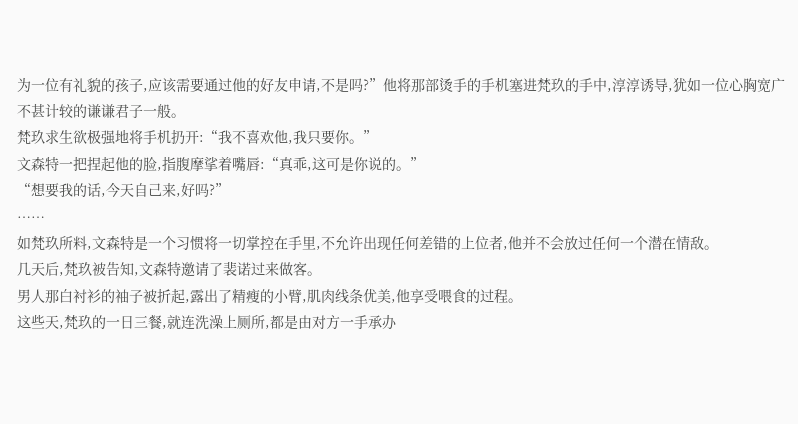为一位有礼貌的孩子,应该需要通过他的好友申请,不是吗?”他将那部烫手的手机塞进梵玖的手中,淳淳诱导,犹如一位心胸宽广不甚计较的谦谦君子一般。
梵玖求生欲极强地将手机扔开:“我不喜欢他,我只要你。”
文森特一把捏起他的脸,指腹摩挲着嘴唇:“真乖,这可是你说的。”
“想要我的话,今天自己来,好吗?”
……
如梵玖所料,文森特是一个习惯将一切掌控在手里,不允许出现任何差错的上位者,他并不会放过任何一个潜在情敌。
几天后,梵玖被告知,文森特邀请了裴诺过来做客。
男人那白衬衫的袖子被折起,露出了精瘦的小臂,肌肉线条优美,他享受喂食的过程。
这些天,梵玖的一日三餐,就连洗澡上厕所,都是由对方一手承办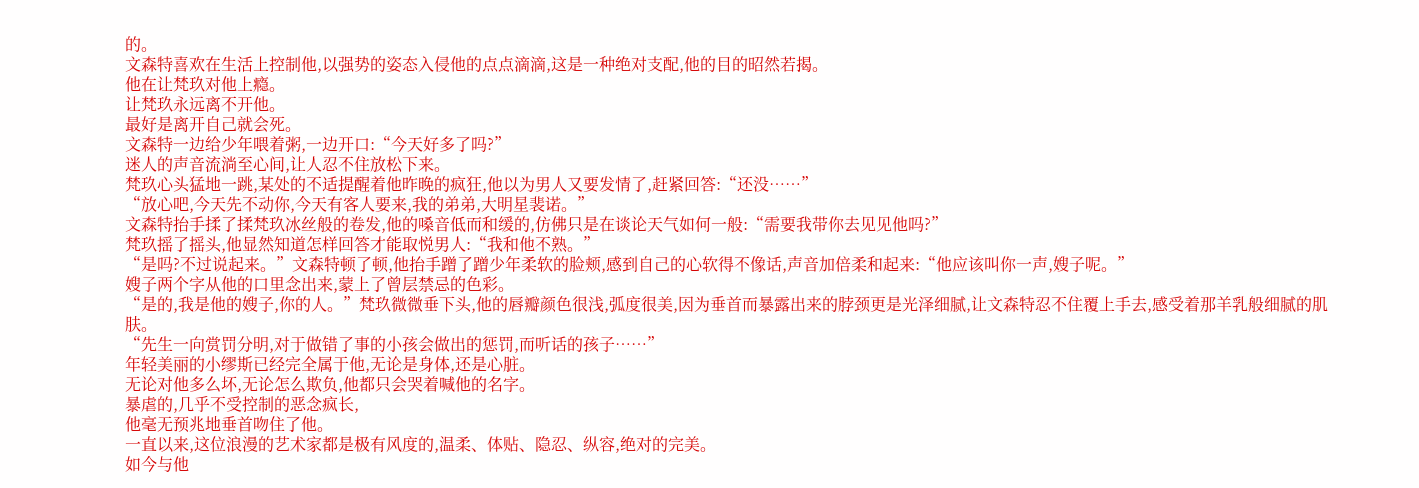的。
文森特喜欢在生活上控制他,以强势的姿态入侵他的点点滴滴,这是一种绝对支配,他的目的昭然若揭。
他在让梵玖对他上瘾。
让梵玖永远离不开他。
最好是离开自己就会死。
文森特一边给少年喂着粥,一边开口:“今天好多了吗?”
迷人的声音流淌至心间,让人忍不住放松下来。
梵玖心头猛地一跳,某处的不适提醒着他昨晚的疯狂,他以为男人又要发情了,赶紧回答:“还没……”
“放心吧,今天先不动你,今天有客人要来,我的弟弟,大明星裴诺。”
文森特抬手揉了揉梵玖冰丝般的卷发,他的嗓音低而和缓的,仿佛只是在谈论天气如何一般:“需要我带你去见见他吗?”
梵玖摇了摇头,他显然知道怎样回答才能取悦男人:“我和他不熟。”
“是吗?不过说起来。”文森特顿了顿,他抬手蹭了蹭少年柔软的脸颊,感到自己的心软得不像话,声音加倍柔和起来:“他应该叫你一声,嫂子呢。”
嫂子两个字从他的口里念出来,蒙上了曾层禁忌的色彩。
“是的,我是他的嫂子,你的人。”梵玖微微垂下头,他的唇瓣颜色很浅,弧度很美,因为垂首而暴露出来的脖颈更是光泽细腻,让文森特忍不住覆上手去,感受着那羊乳般细腻的肌肤。
“先生一向赏罚分明,对于做错了事的小孩会做出的惩罚,而听话的孩子……”
年轻美丽的小缪斯已经完全属于他,无论是身体,还是心脏。
无论对他多么坏,无论怎么欺负,他都只会哭着喊他的名字。
暴虐的,几乎不受控制的恶念疯长,
他毫无预兆地垂首吻住了他。
一直以来,这位浪漫的艺术家都是极有风度的,温柔、体贴、隐忍、纵容,绝对的完美。
如今与他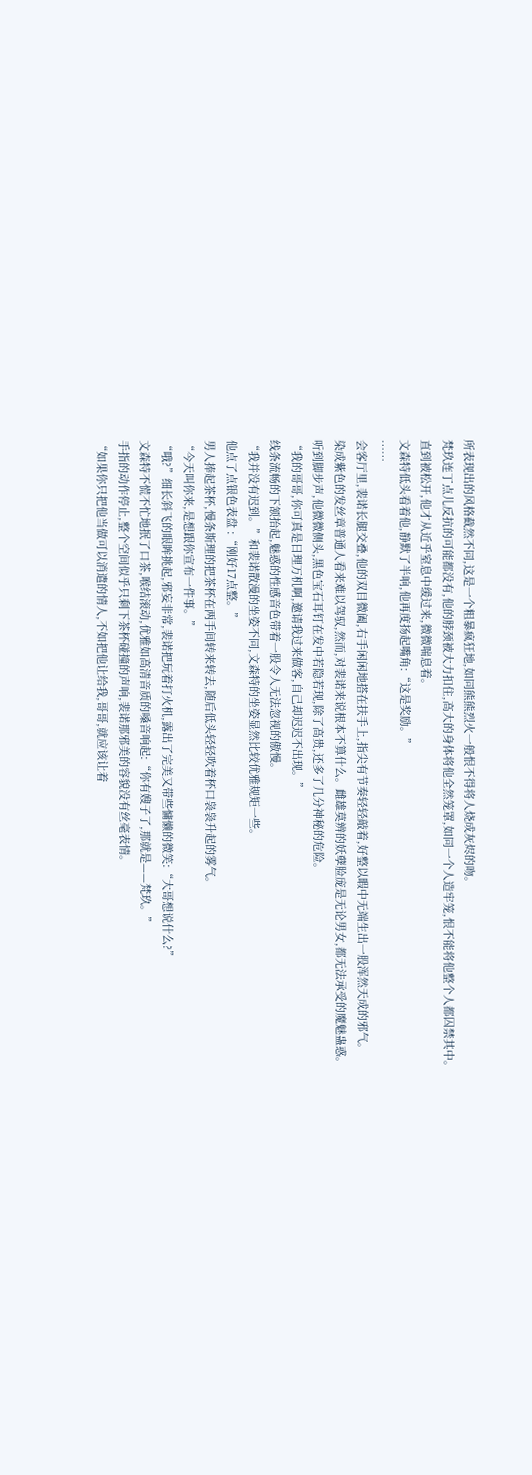所表现出的风格截然不同,这是一个粗暴疯狂地,如同熊熊烈火一般恨不得将人烧成灰烬的吻。
梵玖连丁点儿反抗的可能都没有,他的脖颈被大力扣住,高大的身体将他全然笼罩,如同一个人造牢笼,恨不能将他整个人都囚禁其中。
直到被松开,他才从近乎窒息中缓过来,微微喘息着。
文森特低头看着他,静默了半响,他再度扬起嘴角:“这是奖励。”
……
会客厅里,裴诺长腿交叠,他的双目微阖,右手闲闲地搭在扶手上,指尖有节奏轻轻敲着,好整以暇中无端生出一股浑然天成的邪气。
染成紫色的发丝章普通人看来难以驾驭,然而,对裴诺来说根本不算什么。雌雄莫辨的妖孽脸庞是无论男女,都无法承受的魔魅蛊惑。
听到脚步声,他微微侧头,黑色宝石耳钉在发中若隐若现,除了高贵,还多了几分神秘的危险。
“我的哥哥,你可真是日理万机啊,邀请我过来做客,自己却迟迟不出现。”
线条流畅的下颔抬起,魅惑的性感音色带着一股令人无法忽视的傲慢。
“我并没有迟到。”和裴诺散漫的坐姿不同,文森特的坐姿显然比较优雅规矩一些。
他点了点银色表盘 :“刚好17点整。”
男人捧起茶杯,慢条斯理的把茶杯在两手间转来转去,随后低头轻轻吹着杯口袅袅升起的雾气。
“今天叫你来,是想跟你宣布一件事。”
“哦?”细长斜飞的眼眸挑起,邪妄非常,裴诺把玩着打火机,露出了完美又带些慵懒的微笑:“大哥想说什么?”
文森特不慌不忙地抿了口茶,喉结滚动,优雅如高清音质的嗓音响起:“你有嫂子了,那就是——梵玖。”
手指的动作停止,整个空间似乎只剩下茶杯碰撞的声响,裴诺那邪美的容貌没有丝毫表情。
“如果你只把他当做可以消遣的情人,不如把他让给我,哥哥,就应该让着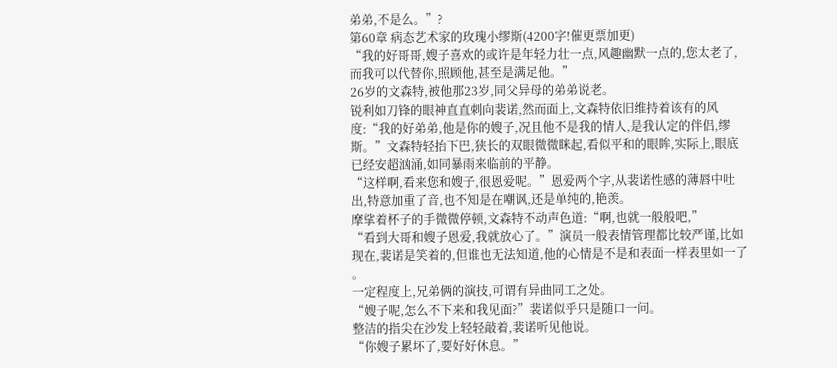弟弟,不是么。”?
第60章 病态艺术家的玫瑰小缪斯(4200字!催更票加更)
“我的好哥哥,嫂子喜欢的或许是年轻力壮一点,风趣幽默一点的,您太老了,而我可以代替你,照顾他,甚至是满足他。”
26岁的文森特,被他那23岁,同父异母的弟弟说老。
锐利如刀锋的眼神直直刺向裴诺,然而面上,文森特依旧维持着该有的风度:“我的好弟弟,他是你的嫂子,况且他不是我的情人,是我认定的伴侣,缪斯。”文森特轻抬下巴,狭长的双眼微微眯起,看似平和的眼眸,实际上,眼底已经安超汹涌,如同暴雨来临前的平静。
“这样啊,看来您和嫂子,很恩爱呢。”恩爱两个字,从裴诺性感的薄唇中吐出,特意加重了音,也不知是在嘲讽,还是单纯的,艳羡。
摩挲着杯子的手微微停顿,文森特不动声色道:“啊,也就一般般吧,”
“看到大哥和嫂子恩爱,我就放心了。”演员一般表情管理都比较严谨,比如现在,裴诺是笑着的,但谁也无法知道,他的心情是不是和表面一样表里如一了 。
一定程度上,兄弟俩的演技,可谓有异曲同工之处。
“嫂子呢,怎么不下来和我见面?”裴诺似乎只是随口一问。
整洁的指尖在沙发上轻轻敲着,裴诺听见他说。
“你嫂子累坏了,要好好休息。”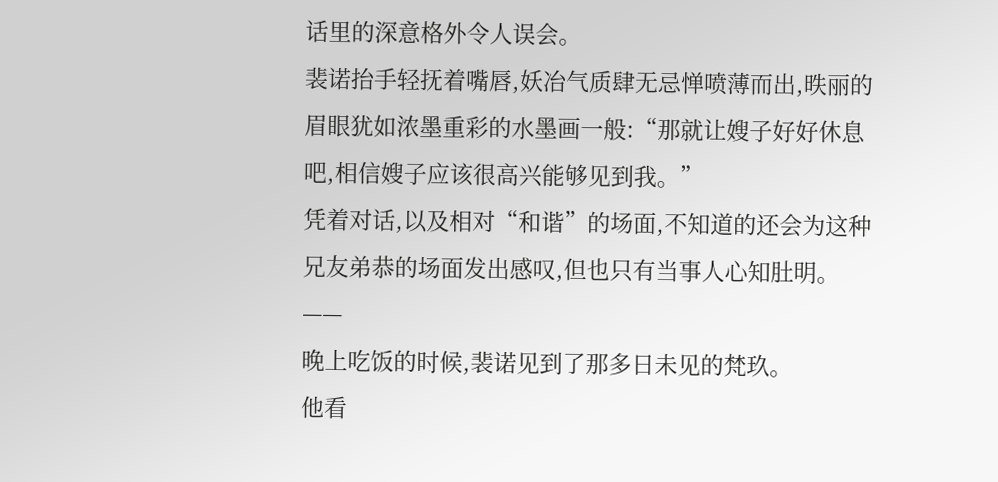话里的深意格外令人误会。
裴诺抬手轻抚着嘴唇,妖冶气质肆无忌惮喷薄而出,昳丽的眉眼犹如浓墨重彩的水墨画一般:“那就让嫂子好好休息吧,相信嫂子应该很高兴能够见到我。”
凭着对话,以及相对“和谐”的场面,不知道的还会为这种兄友弟恭的场面发出感叹,但也只有当事人心知肚明。
——
晚上吃饭的时候,裴诺见到了那多日未见的梵玖。
他看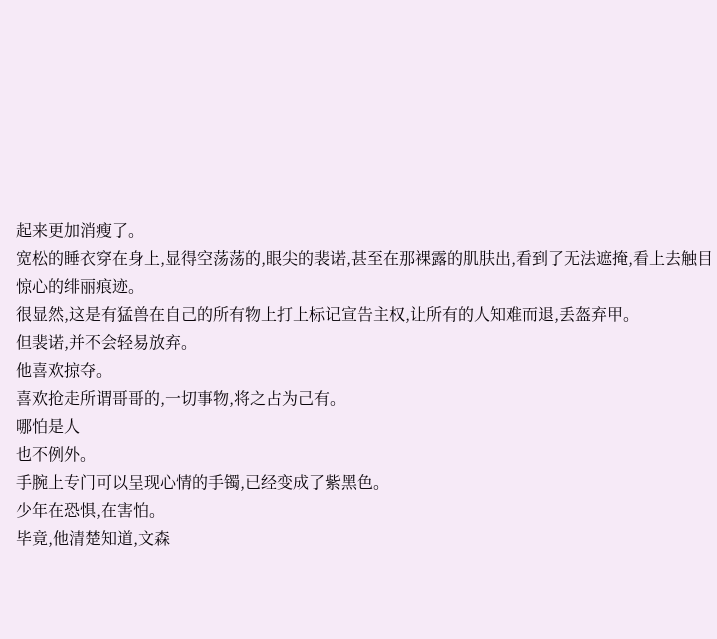起来更加消瘦了。
宽松的睡衣穿在身上,显得空荡荡的,眼尖的裴诺,甚至在那裸露的肌肤出,看到了无法遮掩,看上去触目惊心的绯丽痕迹。
很显然,这是有猛兽在自己的所有物上打上标记宣告主权,让所有的人知难而退,丢盔弃甲。
但裴诺,并不会轻易放弃。
他喜欢掠夺。
喜欢抢走所谓哥哥的,一切事物,将之占为己有。
哪怕是人
也不例外。
手腕上专门可以呈现心情的手镯,已经变成了紫黑色。
少年在恐惧,在害怕。
毕竟,他清楚知道,文森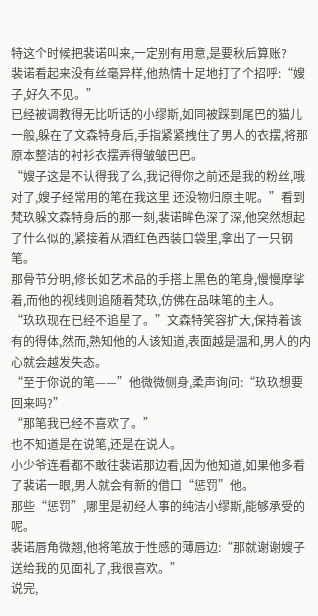特这个时候把裴诺叫来,一定别有用意,是要秋后算账?
裴诺看起来没有丝毫异样,他热情十足地打了个招呼:“嫂子,好久不见。”
已经被调教得无比听话的小缪斯,如同被踩到尾巴的猫儿一般,躲在了文森特身后,手指紧紧拽住了男人的衣摆,将那原本整洁的衬衫衣摆弄得皱皱巴巴。
“嫂子这是不认得我了么,我记得你之前还是我的粉丝,哦对了,嫂子经常用的笔在我这里 还没物归原主呢。”看到梵玖躲文森特身后的那一刻,裴诺眸色深了深,他突然想起了什么似的,紧接着从酒红色西装口袋里,拿出了一只钢笔。
那骨节分明,修长如艺术品的手搭上黑色的笔身,慢慢摩挲着,而他的视线则追随着梵玖,仿佛在品味笔的主人。
“玖玖现在已经不追星了。”文森特笑容扩大,保持着该有的得体,然而,熟知他的人该知道,表面越是温和,男人的内心就会越发失态。
“至于你说的笔——”他微微侧身,柔声询问:“玖玖想要回来吗?”
“那笔我已经不喜欢了。”
也不知道是在说笔,还是在说人。
小少爷连看都不敢往裴诺那边看,因为他知道,如果他多看了裴诺一眼,男人就会有新的借口“惩罚”他。
那些“惩罚”,哪里是初经人事的纯洁小缪斯,能够承受的呢。
裴诺唇角微翘,他将笔放于性感的薄唇边:“那就谢谢嫂子送给我的见面礼了,我很喜欢。”
说完,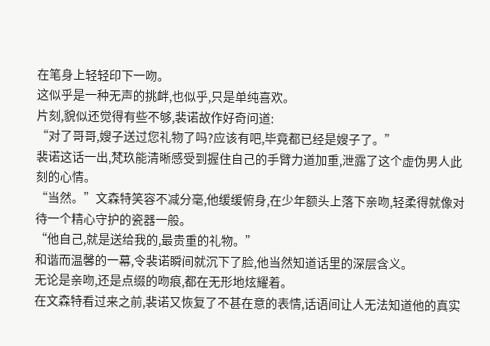在笔身上轻轻印下一吻。
这似乎是一种无声的挑衅,也似乎,只是单纯喜欢。
片刻,貌似还觉得有些不够,裴诺故作好奇问道:
“对了哥哥,嫂子送过您礼物了吗?应该有吧,毕竟都已经是嫂子了。”
裴诺这话一出,梵玖能清晰感受到握住自己的手臂力道加重,泄露了这个虚伪男人此刻的心情。
“当然。”文森特笑容不减分毫,他缓缓俯身,在少年额头上落下亲吻,轻柔得就像对待一个精心守护的瓷器一般。
“他自己,就是送给我的,最贵重的礼物。”
和谐而温馨的一幕,令裴诺瞬间就沉下了脸,他当然知道话里的深层含义。
无论是亲吻,还是点缀的吻痕,都在无形地炫耀着。
在文森特看过来之前,裴诺又恢复了不甚在意的表情,话语间让人无法知道他的真实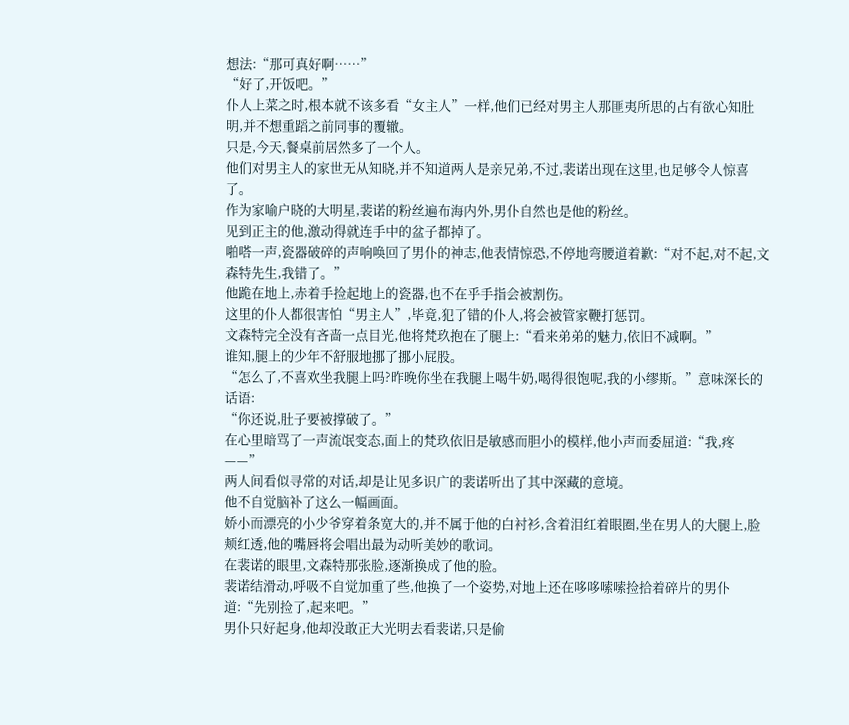想法:“那可真好啊……”
“好了,开饭吧。”
仆人上菜之时,根本就不该多看“女主人”一样,他们已经对男主人那匪夷所思的占有欲心知肚明,并不想重蹈之前同事的覆辙。
只是,今天,餐桌前居然多了一个人。
他们对男主人的家世无从知晓,并不知道两人是亲兄弟,不过,裴诺出现在这里,也足够令人惊喜了。
作为家喻户晓的大明星,裴诺的粉丝遍布海内外,男仆自然也是他的粉丝。
见到正主的他,激动得就连手中的盆子都掉了。
啪嗒一声,瓷器破碎的声响唤回了男仆的神志,他表情惊恐,不停地弯腰道着歉:“对不起,对不起,文森特先生,我错了。”
他跪在地上,赤着手捡起地上的瓷器,也不在乎手指会被割伤。
这里的仆人都很害怕“男主人”,毕竟,犯了错的仆人,将会被管家鞭打惩罚。
文森特完全没有吝啬一点目光,他将梵玖抱在了腿上:“看来弟弟的魅力,依旧不减啊。”
谁知,腿上的少年不舒服地挪了挪小屁股。
“怎么了,不喜欢坐我腿上吗?昨晚你坐在我腿上喝牛奶,喝得很饱呢,我的小缪斯。”意味深长的话语:
“你还说,肚子要被撑破了。”
在心里暗骂了一声流氓变态,面上的梵玖依旧是敏感而胆小的模样,他小声而委屈道:“我,疼——”
两人间看似寻常的对话,却是让见多识广的裴诺听出了其中深藏的意境。
他不自觉脑补了这么一幅画面。
娇小而漂亮的小少爷穿着条宽大的,并不属于他的白衬衫,含着泪红着眼圈,坐在男人的大腿上,脸颊红透,他的嘴唇将会唱出最为动听美妙的歌词。
在裴诺的眼里,文森特那张脸,逐渐换成了他的脸。
裴诺结滑动,呼吸不自觉加重了些,他换了一个姿势,对地上还在哆哆嗦嗦捡拾着碎片的男仆道:“先别捡了,起来吧。”
男仆只好起身,他却没敢正大光明去看裴诺,只是偷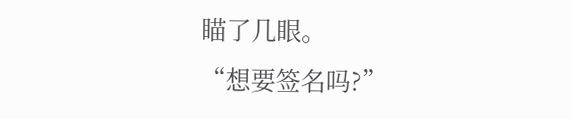瞄了几眼。
“想要签名吗?”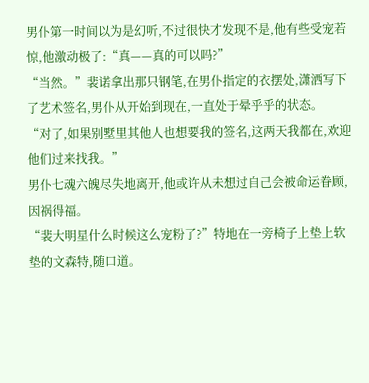男仆第一时间以为是幻听,不过很快才发现不是,他有些受宠若惊,他激动极了:“真——真的可以吗?”
“当然。”裴诺拿出那只钢笔,在男仆指定的衣摆处,潇洒写下了艺术签名,男仆从开始到现在,一直处于晕乎乎的状态。
“对了,如果别墅里其他人也想要我的签名,这两天我都在,欢迎他们过来找我。”
男仆七魂六魄尽失地离开,他或许从未想过自己会被命运眷顾,因祸得福。
“裴大明星什么时候这么宠粉了?”特地在一旁椅子上垫上软垫的文森特,随口道。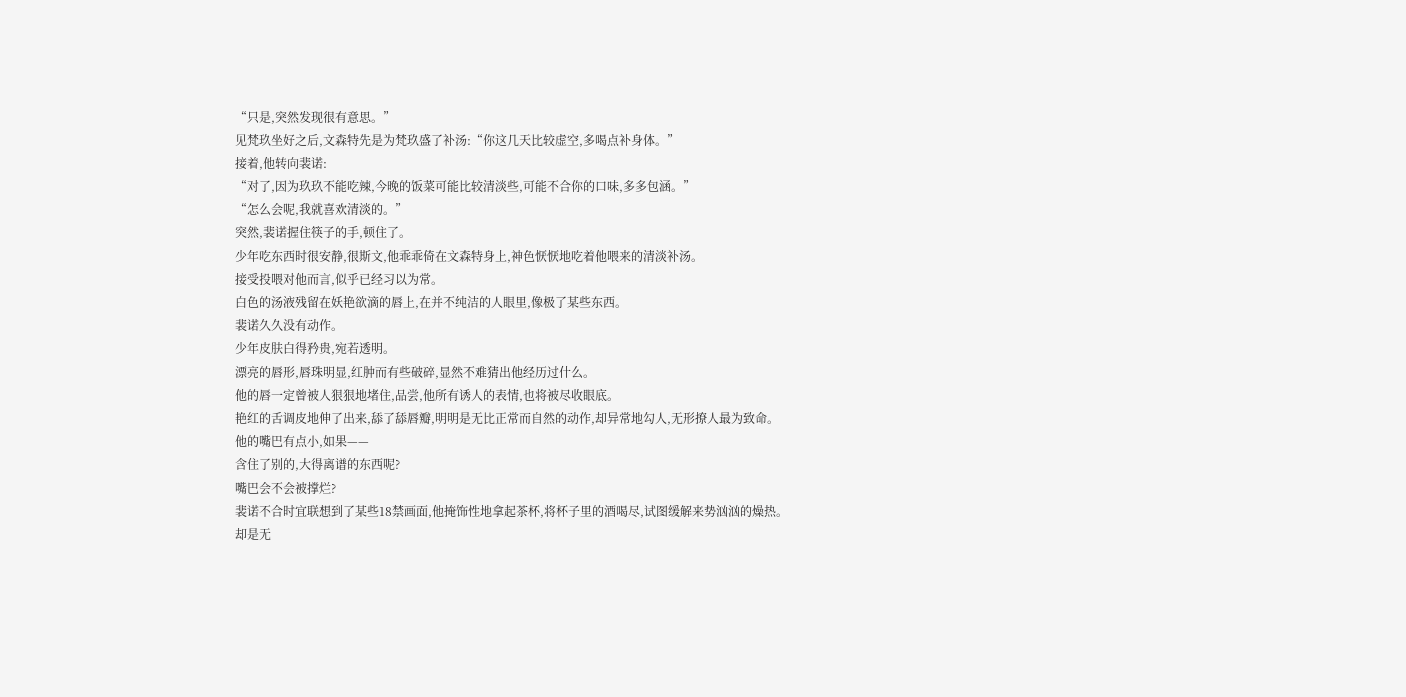“只是,突然发现很有意思。”
见梵玖坐好之后,文森特先是为梵玖盛了补汤:“你这几天比较虚空,多喝点补身体。”
接着,他转向裴诺:
“对了,因为玖玖不能吃辣,今晚的饭菜可能比较清淡些,可能不合你的口味,多多包涵。”
“怎么会呢,我就喜欢清淡的。”
突然,裴诺握住筷子的手,顿住了。
少年吃东西时很安静,很斯文,他乖乖倚在文森特身上,神色恹恹地吃着他喂来的清淡补汤。
接受投喂对他而言,似乎已经习以为常。
白色的汤液残留在妖艳欲滴的唇上,在并不纯洁的人眼里,像极了某些东西。
裴诺久久没有动作。
少年皮肤白得矜贵,宛若透明。
漂亮的唇形,唇珠明显,红肿而有些破碎,显然不难猜出他经历过什么。
他的唇一定曾被人狠狠地堵住,品尝,他所有诱人的表情,也将被尽收眼底。
艳红的舌调皮地伸了出来,舔了舔唇瓣,明明是无比正常而自然的动作,却异常地勾人,无形撩人最为致命。
他的嘴巴有点小,如果——
含住了别的,大得离谱的东西呢?
嘴巴会不会被撑烂?
裴诺不合时宜联想到了某些18禁画面,他掩饰性地拿起茶杯,将杯子里的酒喝尽,试图缓解来势汹汹的燥热。
却是无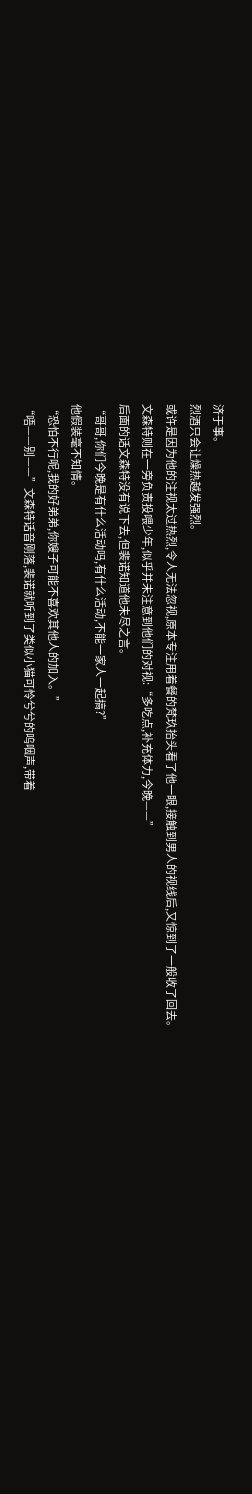济于事。
烈酒只会让燥热越发强烈。
或许是因为他的注视太过热烈,令人无法忽视,原本专注用着餐的梵玖抬头看了他一眼,接触到男人的视线后,又惊到了一般收了回去。
文森特则在一旁负责投喂少年,似乎并未注意到他们的对视:“多吃点,补充体力,今晚——”
后面的话文森特没有说下去,但裴诺知道他未尽之言。
“哥哥,你们今晚是有什么活动吗,有什么活动,不能一家人一起搞?”
他假装毫不知情。
“恐怕不行呢,我的好弟弟,你嫂子可能不喜欢其他人的加入。”
“唔——别——”文森特话音刚落,裴诺就听到了类似小猫可怜兮兮的呜咽声,带着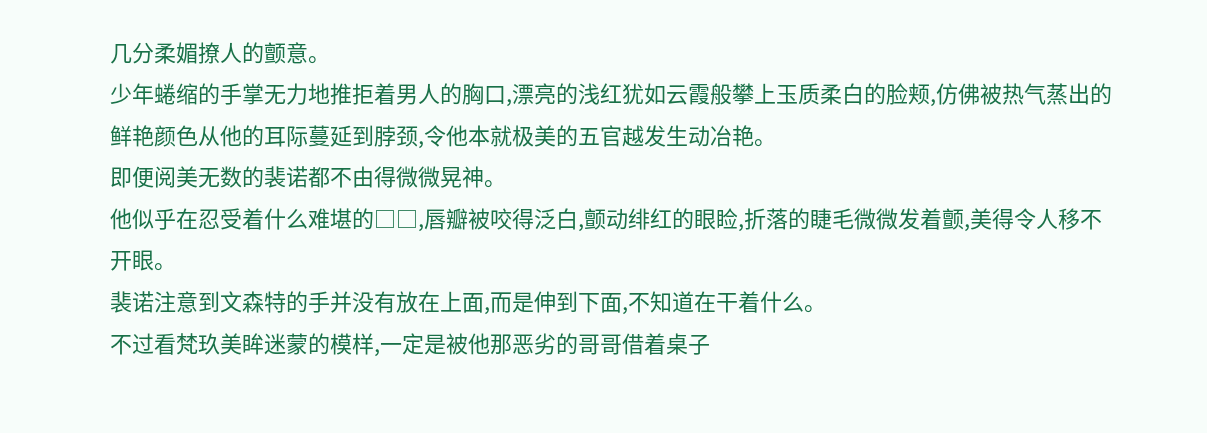几分柔媚撩人的颤意。
少年蜷缩的手掌无力地推拒着男人的胸口,漂亮的浅红犹如云霞般攀上玉质柔白的脸颊,仿佛被热气蒸出的鲜艳颜色从他的耳际蔓延到脖颈,令他本就极美的五官越发生动冶艳。
即便阅美无数的裴诺都不由得微微晃神。
他似乎在忍受着什么难堪的□□,唇瓣被咬得泛白,颤动绯红的眼睑,折落的睫毛微微发着颤,美得令人移不开眼。
裴诺注意到文森特的手并没有放在上面,而是伸到下面,不知道在干着什么。
不过看梵玖美眸迷蒙的模样,一定是被他那恶劣的哥哥借着桌子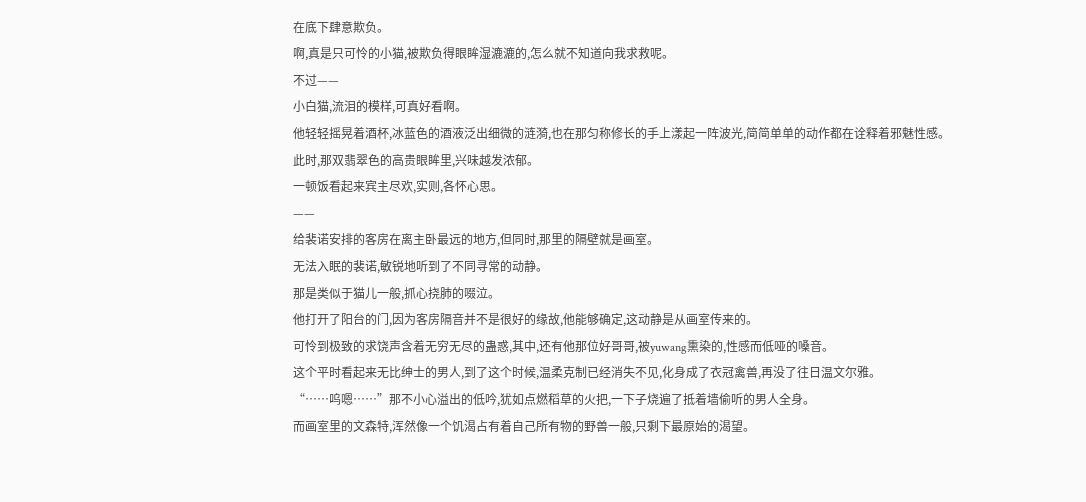在底下肆意欺负。
啊,真是只可怜的小猫,被欺负得眼眸湿漉漉的,怎么就不知道向我求救呢。
不过——
小白猫,流泪的模样,可真好看啊。
他轻轻摇晃着酒杯,冰蓝色的酒液泛出细微的涟漪,也在那匀称修长的手上漾起一阵波光,简简单单的动作都在诠释着邪魅性感。
此时,那双翡翠色的高贵眼眸里,兴味越发浓郁。
一顿饭看起来宾主尽欢,实则,各怀心思。
——
给裴诺安排的客房在离主卧最远的地方,但同时,那里的隔壁就是画室。
无法入眠的裴诺,敏锐地听到了不同寻常的动静。
那是类似于猫儿一般,抓心挠肺的啜泣。
他打开了阳台的门,因为客房隔音并不是很好的缘故,他能够确定,这动静是从画室传来的。
可怜到极致的求饶声含着无穷无尽的蛊惑,其中,还有他那位好哥哥,被yuwang熏染的,性感而低哑的嗓音。
这个平时看起来无比绅士的男人,到了这个时候,温柔克制已经消失不见,化身成了衣冠禽兽,再没了往日温文尔雅。
“……呜嗯……”那不小心溢出的低吟,犹如点燃稻草的火把,一下子烧遍了抵着墙偷听的男人全身。
而画室里的文森特,浑然像一个饥渴占有着自己所有物的野兽一般,只剩下最原始的渴望。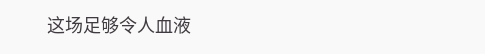这场足够令人血液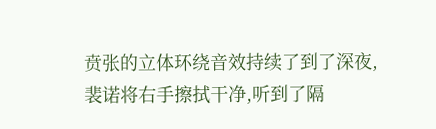贲张的立体环绕音效持续了到了深夜,裴诺将右手擦拭干净,听到了隔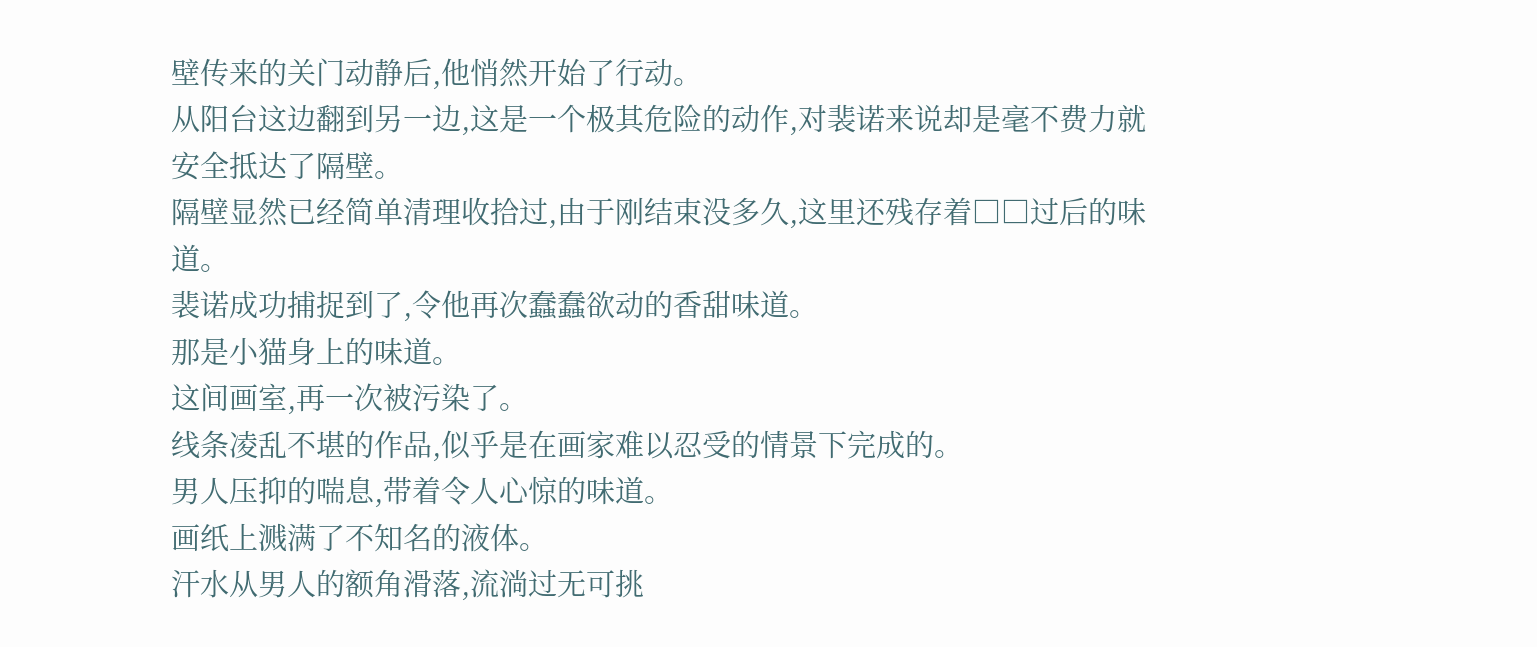壁传来的关门动静后,他悄然开始了行动。
从阳台这边翻到另一边,这是一个极其危险的动作,对裴诺来说却是毫不费力就安全抵达了隔壁。
隔壁显然已经简单清理收拾过,由于刚结束没多久,这里还残存着□□过后的味道。
裴诺成功捕捉到了,令他再次蠢蠢欲动的香甜味道。
那是小猫身上的味道。
这间画室,再一次被污染了。
线条凌乱不堪的作品,似乎是在画家难以忍受的情景下完成的。
男人压抑的喘息,带着令人心惊的味道。
画纸上溅满了不知名的液体。
汗水从男人的额角滑落,流淌过无可挑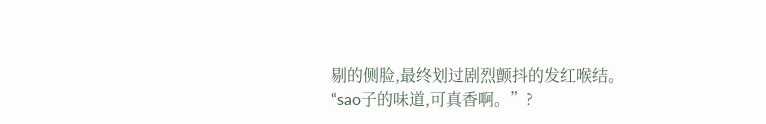剔的侧脸,最终划过剧烈颤抖的发红喉结。
“sao子的味道,可真香啊。”?